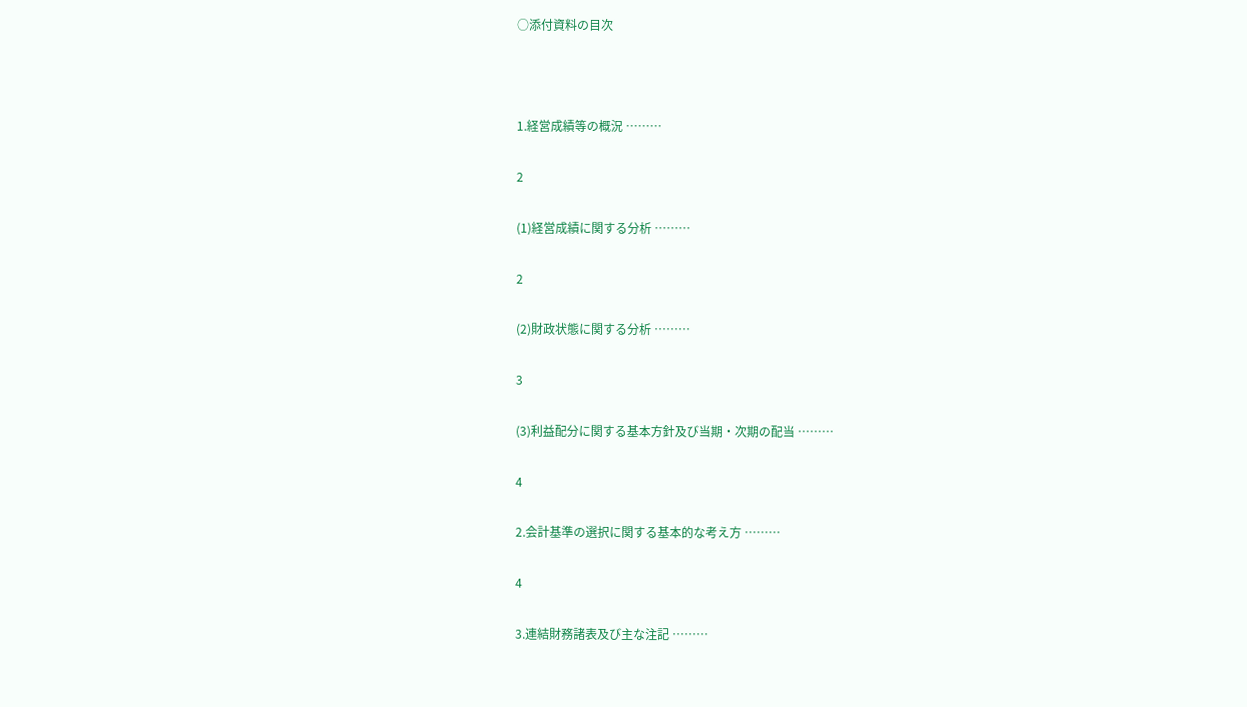○添付資料の目次



1.経営成績等の概況 ………

2

(1)経営成績に関する分析 ………

2

(2)財政状態に関する分析 ………

3

(3)利益配分に関する基本方針及び当期・次期の配当 ………

4

2.会計基準の選択に関する基本的な考え方 ………

4

3.連結財務諸表及び主な注記 ………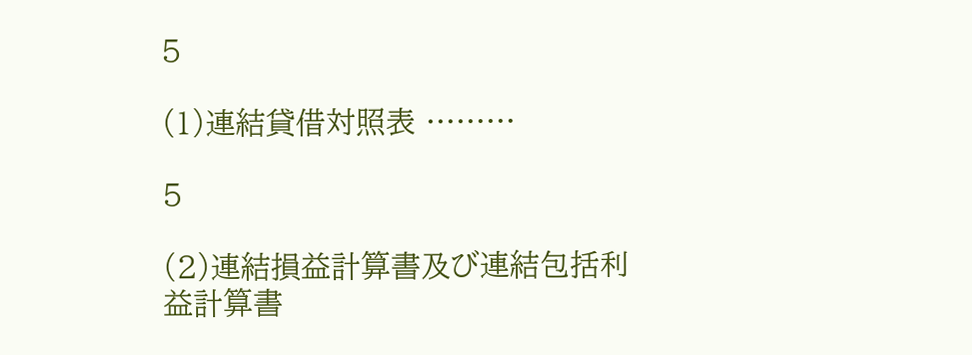5

(1)連結貸借対照表 ………

5

(2)連結損益計算書及び連結包括利益計算書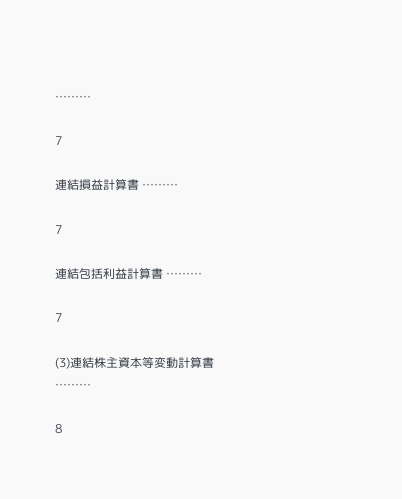………

7

連結損益計算書 ………

7

連結包括利益計算書 ………

7

(3)連結株主資本等変動計算書 ………

8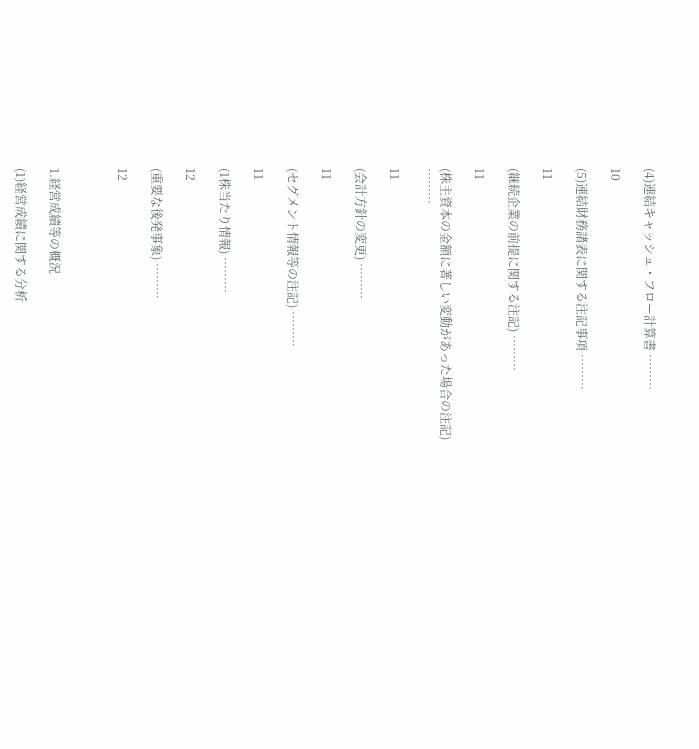(4)連結キャッシュ・フロー計算書 ………

10

(5)連結財務諸表に関する注記事項 ………

11

(継続企業の前提に関する注記) ………

11

(株主資本の金額に著しい変動があった場合の注記) ………

11

(会計方針の変更) ………

11

(セグメント情報等の注記) ………

11

(1株当たり情報) ………

12

(重要な後発事象) ………

12



1.経営成績等の概況

(1)経営成績に関する分析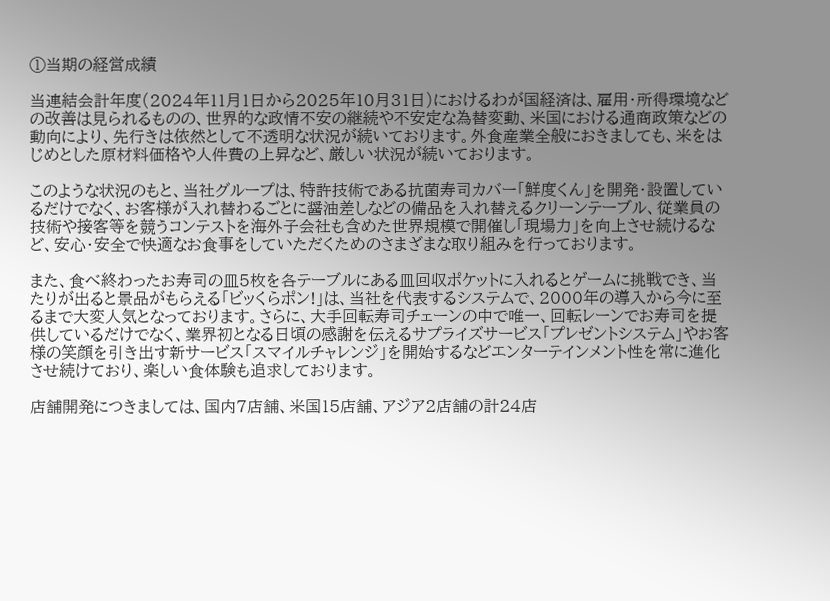①当期の経営成績

当連結会計年度(2024年11月1日から2025年10月31日)におけるわが国経済は、雇用・所得環境などの改善は見られるものの、世界的な政情不安の継続や不安定な為替変動、米国における通商政策などの動向により、先行きは依然として不透明な状況が続いております。外食産業全般におきましても、米をはじめとした原材料価格や人件費の上昇など、厳しい状況が続いております。

このような状況のもと、当社グループは、特許技術である抗菌寿司カバー「鮮度くん」を開発・設置しているだけでなく、お客様が入れ替わるごとに醤油差しなどの備品を入れ替えるクリーンテーブル、従業員の技術や接客等を競うコンテストを海外子会社も含めた世界規模で開催し「現場力」を向上させ続けるなど、安心・安全で快適なお食事をしていただくためのさまざまな取り組みを行っております。

また、食べ終わったお寿司の皿5枚を各テーブルにある皿回収ポケットに入れるとゲームに挑戦でき、当たりが出ると景品がもらえる「ビッくらポン!」は、当社を代表するシステムで、2000年の導入から今に至るまで大変人気となっております。さらに、大手回転寿司チェーンの中で唯一、回転レーンでお寿司を提供しているだけでなく、業界初となる日頃の感謝を伝えるサプライズサービス「プレゼントシステム」やお客様の笑顔を引き出す新サービス「スマイルチャレンジ」を開始するなどエンターテインメント性を常に進化させ続けており、楽しい食体験も追求しております。

店舗開発につきましては、国内7店舗、米国15店舗、アジア2店舗の計24店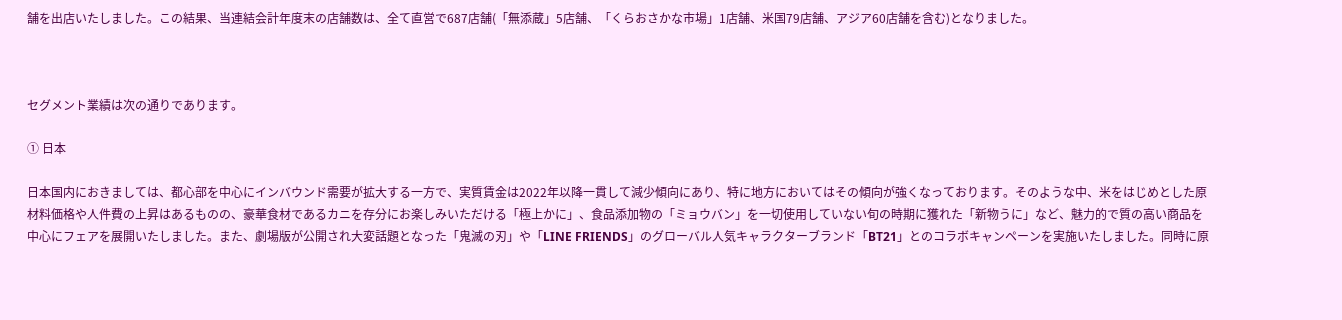舗を出店いたしました。この結果、当連結会計年度末の店舗数は、全て直営で687店舗(「無添蔵」5店舗、「くらおさかな市場」1店舗、米国79店舗、アジア60店舗を含む)となりました。



セグメント業績は次の通りであります。

① 日本

日本国内におきましては、都心部を中心にインバウンド需要が拡大する一方で、実質賃金は2022年以降一貫して減少傾向にあり、特に地方においてはその傾向が強くなっております。そのような中、米をはじめとした原材料価格や人件費の上昇はあるものの、豪華食材であるカニを存分にお楽しみいただける「極上かに」、食品添加物の「ミョウバン」を一切使用していない旬の時期に獲れた「新物うに」など、魅力的で質の高い商品を中心にフェアを展開いたしました。また、劇場版が公開され大変話題となった「鬼滅の刃」や「LINE FRIENDS」のグローバル人気キャラクターブランド「BT21」とのコラボキャンペーンを実施いたしました。同時に原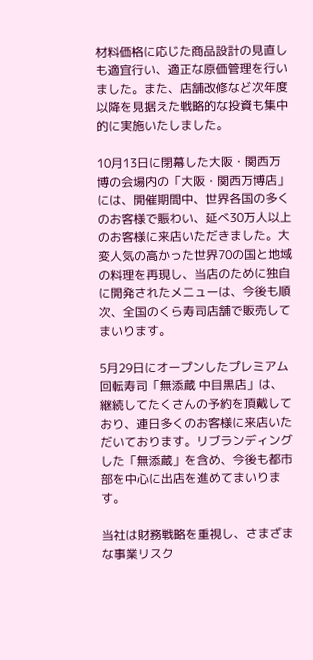材料価格に応じた商品設計の見直しも適宜行い、適正な原価管理を行いました。また、店舗改修など次年度以降を見据えた戦略的な投資も集中的に実施いたしました。

10月13日に閉幕した大阪・関西万博の会場内の「大阪・関西万博店」には、開催期間中、世界各国の多くのお客様で賑わい、延べ30万人以上のお客様に来店いただきました。大変人気の高かった世界70の国と地域の料理を再現し、当店のために独自に開発されたメニューは、今後も順次、全国のくら寿司店舗で販売してまいります。

5月29日にオープンしたプレミアム回転寿司「無添蔵 中目黒店」は、継続してたくさんの予約を頂戴しており、連日多くのお客様に来店いただいております。リブランディングした「無添蔵」を含め、今後も都市部を中心に出店を進めてまいります。

当社は財務戦略を重視し、さまざまな事業リスク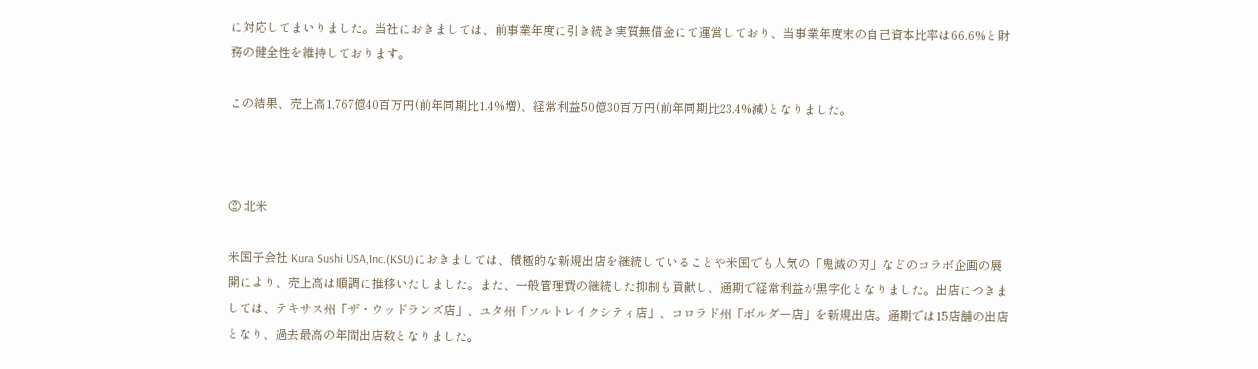に対応してまいりました。当社におきましては、前事業年度に引き続き実質無借金にて運営しており、当事業年度末の自己資本比率は66.6%と財務の健全性を維持しております。

この結果、売上高1,767億40百万円(前年同期比1.4%増)、経常利益50億30百万円(前年同期比23.4%減)となりました。



② 北米

米国子会社 Kura Sushi USA,Inc.(KSU)におきましては、積極的な新規出店を継続していることや米国でも人気の「鬼滅の刃」などのコラボ企画の展開により、売上高は順調に推移いたしました。また、一般管理費の継続した抑制も貢献し、通期で経常利益が黒字化となりました。出店につきましては、テキサス州「ザ・ウッドランズ店」、ユタ州「ソルトレイクシティ店」、コロラド州「ボルダー店」を新規出店。通期では15店舗の出店となり、過去最高の年間出店数となりました。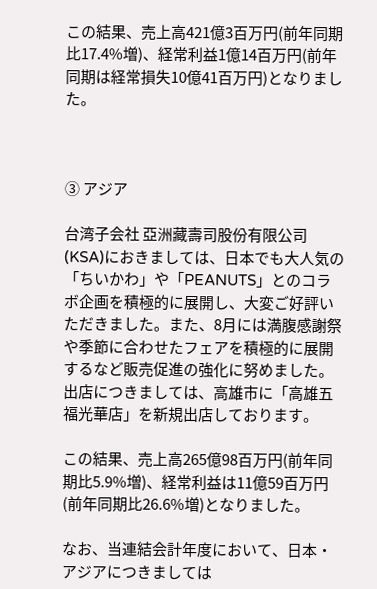この結果、売上高421億3百万円(前年同期比17.4%増)、経常利益1億14百万円(前年同期は経常損失10億41百万円)となりました。



③ アジア

台湾子会社 亞洲藏壽司股份有限公司(KSA)におきましては、日本でも大人気の「ちいかわ」や「PEANUTS」とのコラボ企画を積極的に展開し、大変ご好評いただきました。また、8月には満腹感謝祭や季節に合わせたフェアを積極的に展開するなど販売促進の強化に努めました。出店につきましては、高雄市に「高雄五福光華店」を新規出店しております。

この結果、売上高265億98百万円(前年同期比5.9%増)、経常利益は11億59百万円(前年同期比26.6%増)となりました。

なお、当連結会計年度において、日本・アジアにつきましては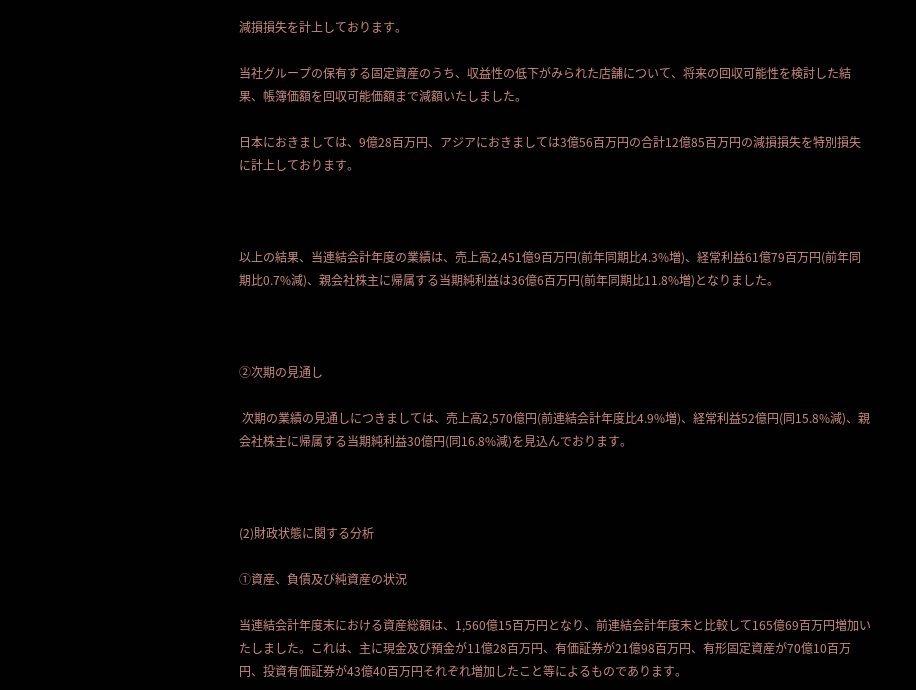減損損失を計上しております。

当社グループの保有する固定資産のうち、収益性の低下がみられた店舗について、将来の回収可能性を検討した結果、帳簿価額を回収可能価額まで減額いたしました。

日本におきましては、9億28百万円、アジアにおきましては3億56百万円の合計12億85百万円の減損損失を特別損失に計上しております。



以上の結果、当連結会計年度の業績は、売上高2,451億9百万円(前年同期比4.3%増)、経常利益61億79百万円(前年同期比0.7%減)、親会社株主に帰属する当期純利益は36億6百万円(前年同期比11.8%増)となりました。



②次期の見通し

 次期の業績の見通しにつきましては、売上高2,570億円(前連結会計年度比4.9%増)、経常利益52億円(同15.8%減)、親会社株主に帰属する当期純利益30億円(同16.8%減)を見込んでおります。



(2)財政状態に関する分析

①資産、負債及び純資産の状況

当連結会計年度末における資産総額は、1,560億15百万円となり、前連結会計年度末と比較して165億69百万円増加いたしました。これは、主に現金及び預金が11億28百万円、有価証券が21億98百万円、有形固定資産が70億10百万円、投資有価証券が43億40百万円それぞれ増加したこと等によるものであります。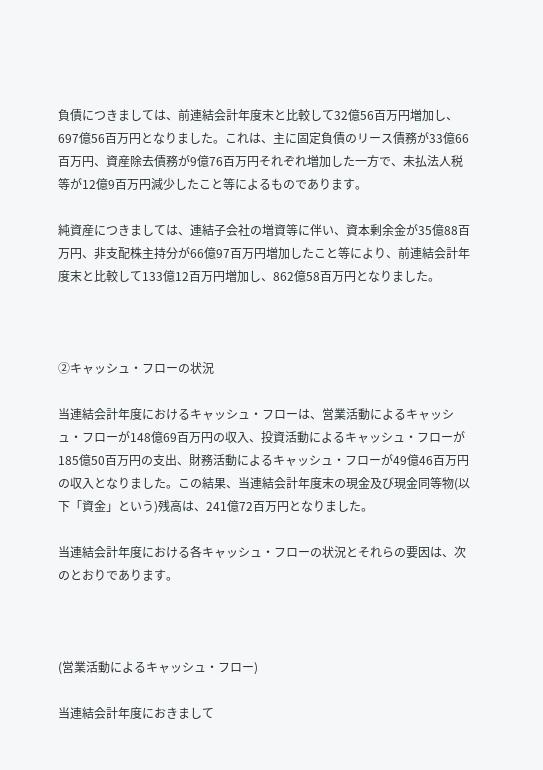負債につきましては、前連結会計年度末と比較して32億56百万円増加し、697億56百万円となりました。これは、主に固定負債のリース債務が33億66百万円、資産除去債務が9億76百万円それぞれ増加した一方で、未払法人税等が12億9百万円減少したこと等によるものであります。

純資産につきましては、連結子会社の増資等に伴い、資本剰余金が35億88百万円、非支配株主持分が66億97百万円増加したこと等により、前連結会計年度末と比較して133億12百万円増加し、862億58百万円となりました。



②キャッシュ・フローの状況

当連結会計年度におけるキャッシュ・フローは、営業活動によるキャッシュ・フローが148億69百万円の収入、投資活動によるキャッシュ・フローが185億50百万円の支出、財務活動によるキャッシュ・フローが49億46百万円の収入となりました。この結果、当連結会計年度末の現金及び現金同等物(以下「資金」という)残高は、241億72百万円となりました。

当連結会計年度における各キャッシュ・フローの状況とそれらの要因は、次のとおりであります。



(営業活動によるキャッシュ・フロー)

当連結会計年度におきまして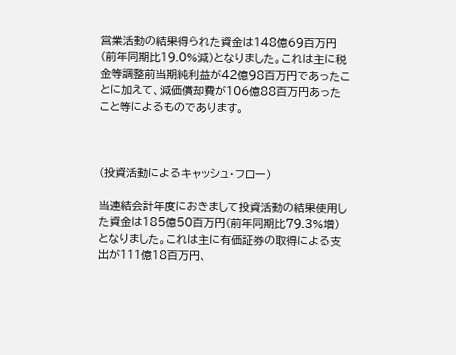営業活動の結果得られた資金は148億69百万円(前年同期比19.0%減)となりました。これは主に税金等調整前当期純利益が42億98百万円であったことに加えて、減価償却費が106億88百万円あったこと等によるものであります。



(投資活動によるキャッシュ・フロー)

当連結会計年度におきまして投資活動の結果使用した資金は185億50百万円(前年同期比79.3%増)となりました。これは主に有価証券の取得による支出が111億18百万円、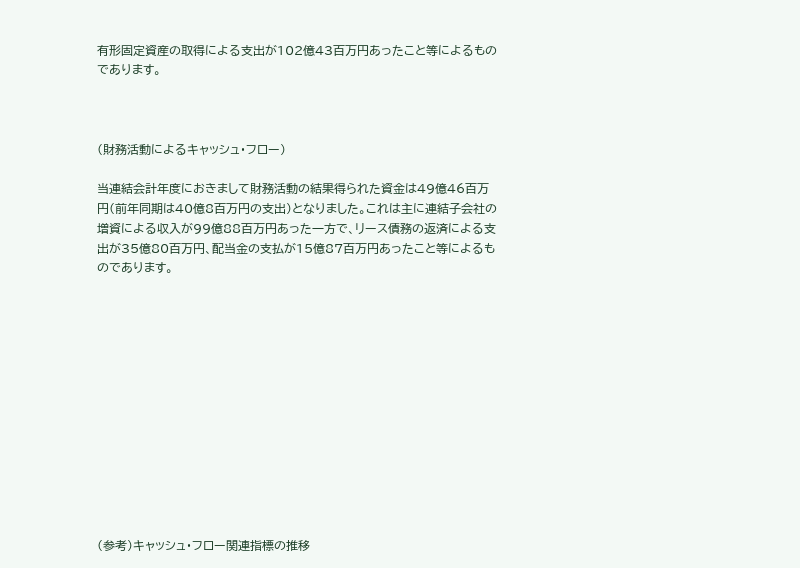有形固定資産の取得による支出が102億43百万円あったこと等によるものであります。



(財務活動によるキャッシュ・フロー)

当連結会計年度におきまして財務活動の結果得られた資金は49億46百万円(前年同期は40億8百万円の支出)となりました。これは主に連結子会社の増資による収入が99億88百万円あった一方で、リース債務の返済による支出が35億80百万円、配当金の支払が15億87百万円あったこと等によるものであります。













(参考)キャッシュ・フロー関連指標の推移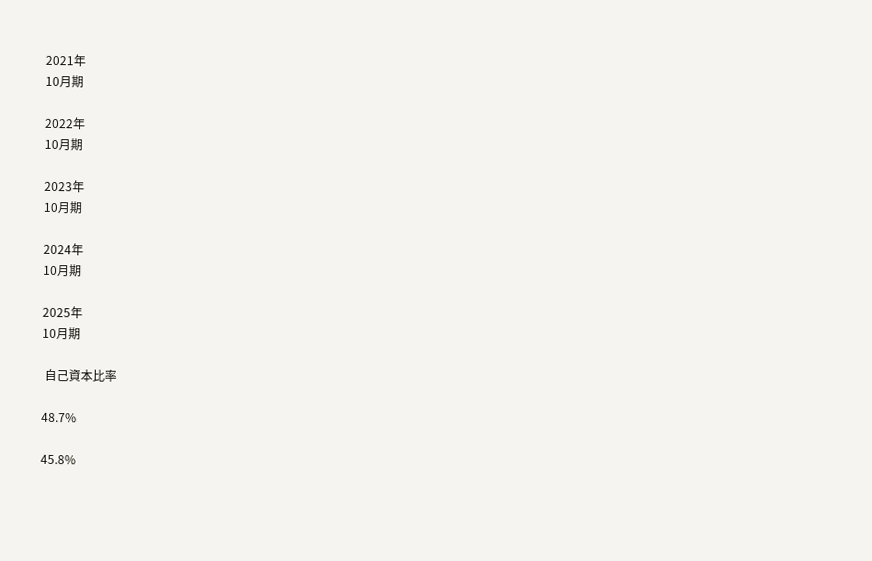2021年
10月期

2022年
10月期

2023年
10月期

2024年
10月期

2025年
10月期

 自己資本比率

48.7%

45.8%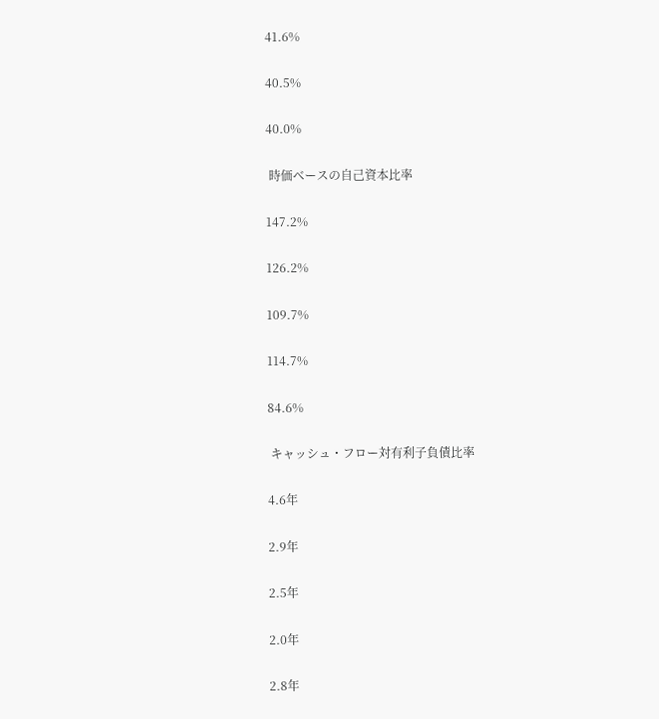41.6%

40.5%

40.0%

 時価ベースの自己資本比率

147.2%

126.2%

109.7%

114.7%

84.6%

 キャッシュ・フロー対有利子負債比率

4.6年

2.9年

2.5年

2.0年

2.8年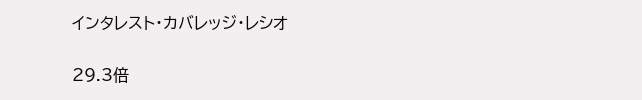インタレスト・カバレッジ・レシオ

29.3倍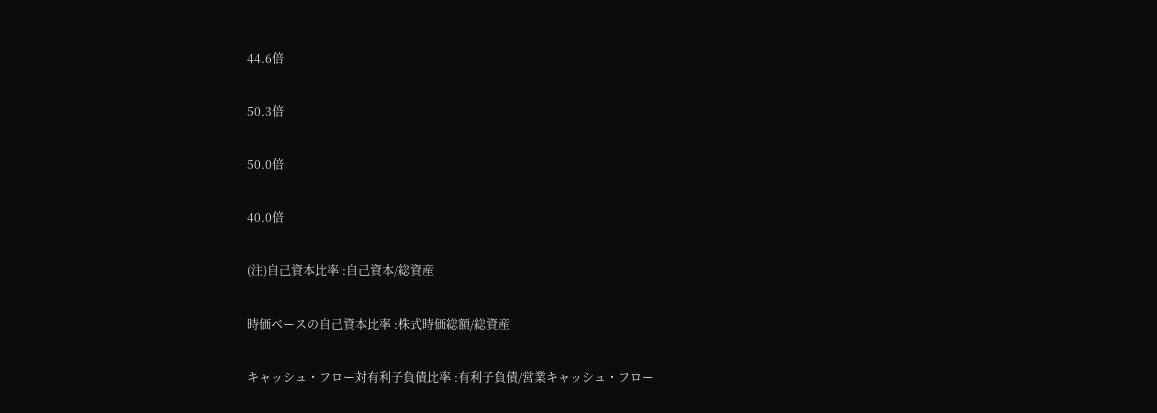44.6倍

50.3倍

50.0倍

40.0倍

(注)自己資本比率 :自己資本/総資産

時価ベースの自己資本比率 :株式時価総額/総資産

キャッシュ・フロー対有利子負債比率 :有利子負債/営業キャッシュ・フロー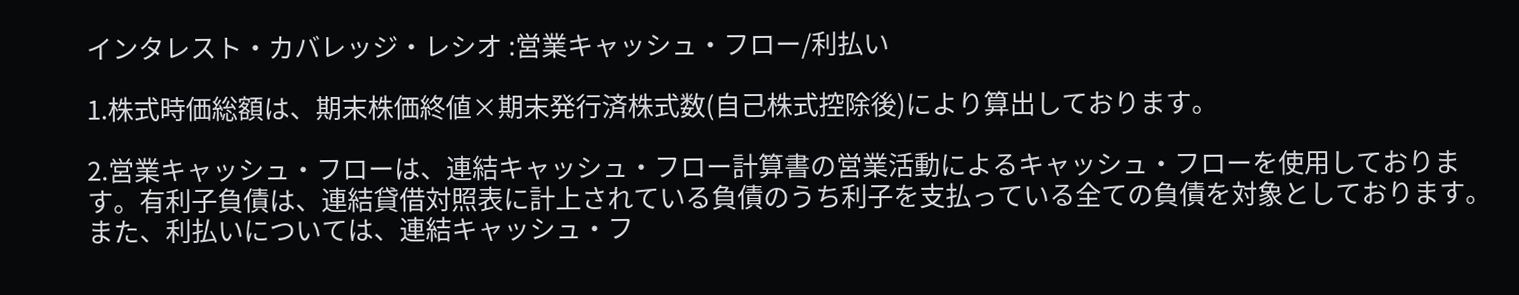インタレスト・カバレッジ・レシオ :営業キャッシュ・フロー/利払い

1.株式時価総額は、期末株価終値×期末発行済株式数(自己株式控除後)により算出しております。

2.営業キャッシュ・フローは、連結キャッシュ・フロー計算書の営業活動によるキャッシュ・フローを使用しております。有利子負債は、連結貸借対照表に計上されている負債のうち利子を支払っている全ての負債を対象としております。また、利払いについては、連結キャッシュ・フ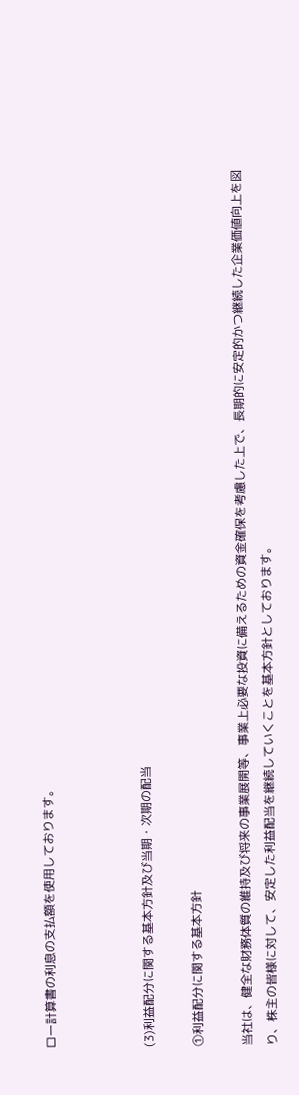ロー計算書の利息の支払額を使用しております。



(3)利益配分に関する基本方針及び当期・次期の配当

①利益配分に関する基本方針

当社は、健全な財務体質の維持及び将来の事業展開等、事業上必要な投資に備えるための資金確保を考慮した上で、長期的に安定的かつ継続した企業価値向上を図り、株主の皆様に対して、安定した利益配当を継続していくことを基本方針としております。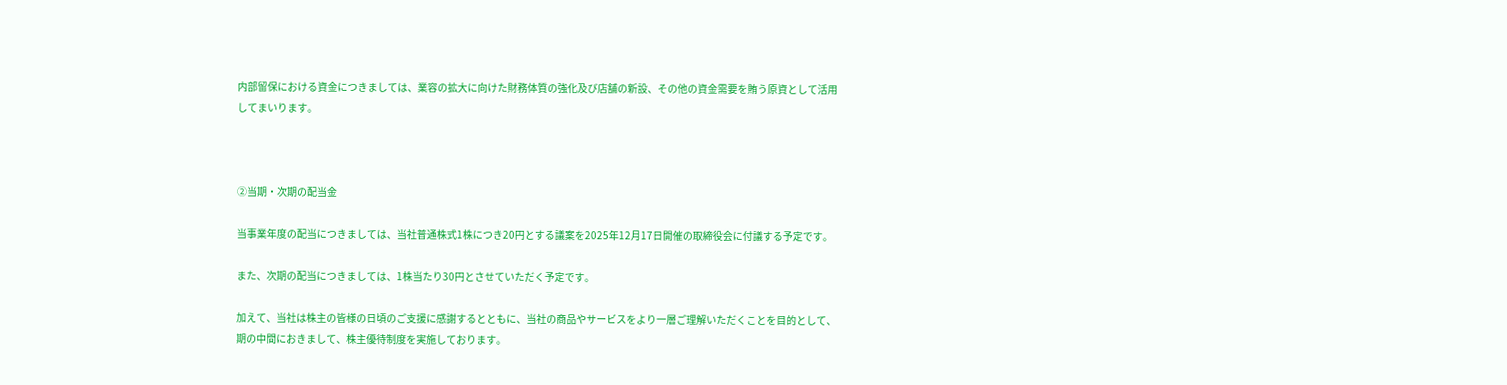内部留保における資金につきましては、業容の拡大に向けた財務体質の強化及び店舗の新設、その他の資金需要を賄う原資として活用してまいります。



②当期・次期の配当金

当事業年度の配当につきましては、当社普通株式1株につき20円とする議案を2025年12月17日開催の取締役会に付議する予定です。

また、次期の配当につきましては、1株当たり30円とさせていただく予定です。

加えて、当社は株主の皆様の日頃のご支援に感謝するとともに、当社の商品やサービスをより一層ご理解いただくことを目的として、期の中間におきまして、株主優待制度を実施しております。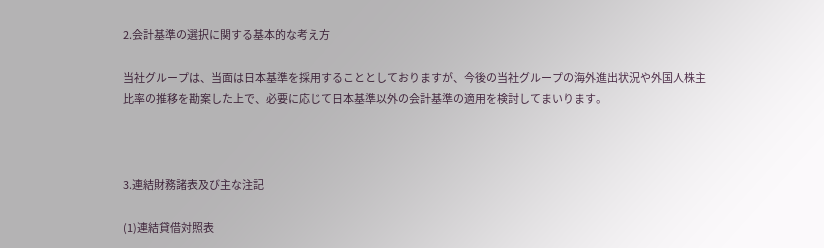2.会計基準の選択に関する基本的な考え方

当社グループは、当面は日本基準を採用することとしておりますが、今後の当社グループの海外進出状況や外国人株主比率の推移を勘案した上で、必要に応じて日本基準以外の会計基準の適用を検討してまいります。



3.連結財務諸表及び主な注記

(1)連結貸借対照表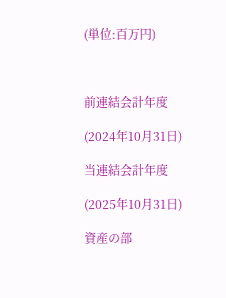(単位:百万円)



前連結会計年度

(2024年10月31日)

当連結会計年度

(2025年10月31日)

資産の部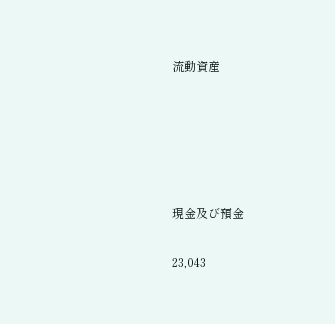流動資産





現金及び預金

23,043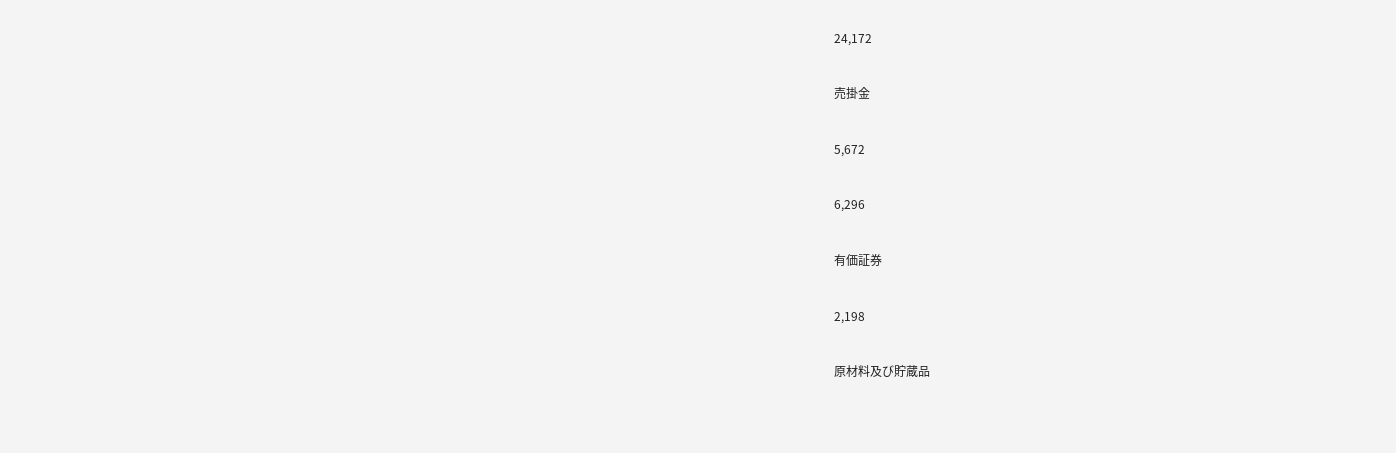24,172

売掛金

5,672

6,296

有価証券

2,198

原材料及び貯蔵品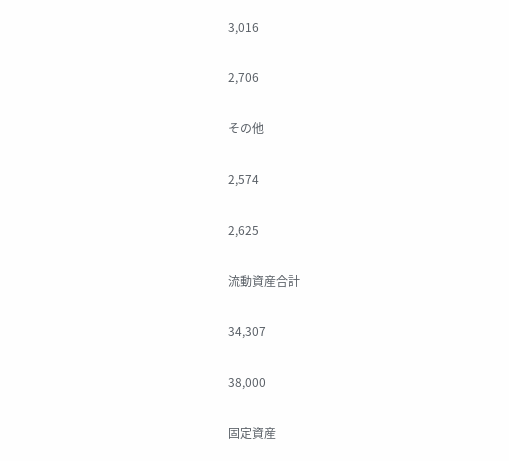3,016

2,706

その他

2,574

2,625

流動資産合計

34,307

38,000

固定資産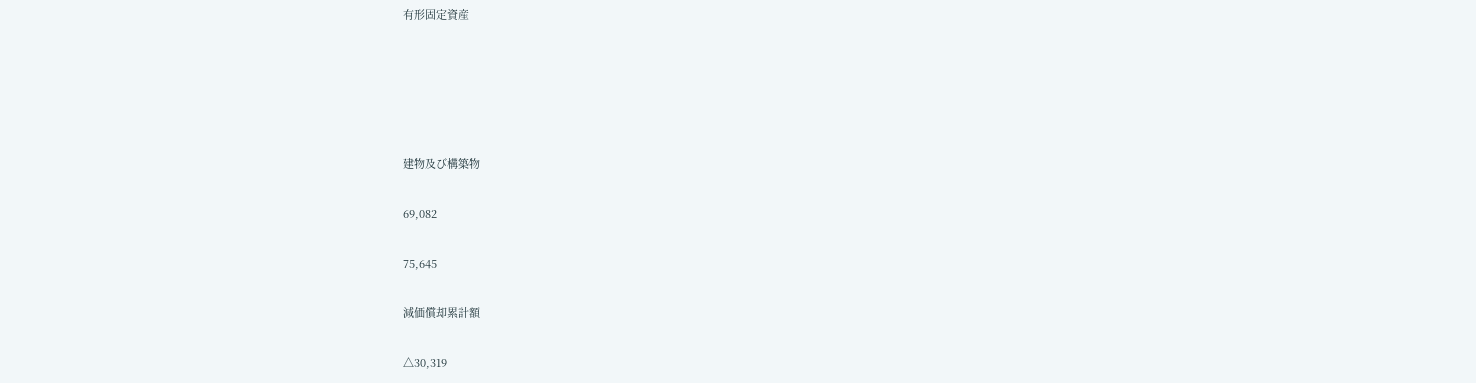有形固定資産





建物及び構築物

69,082

75,645

減価償却累計額

△30,319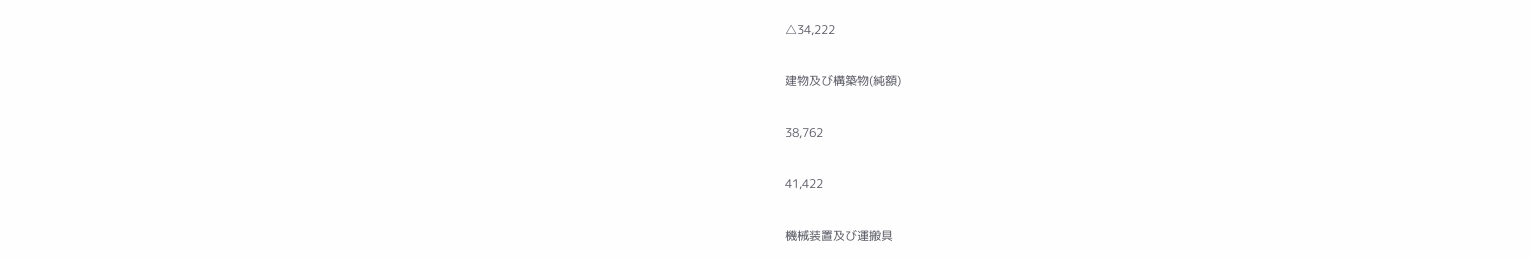△34,222

建物及び構築物(純額)

38,762

41,422

機械装置及び運搬具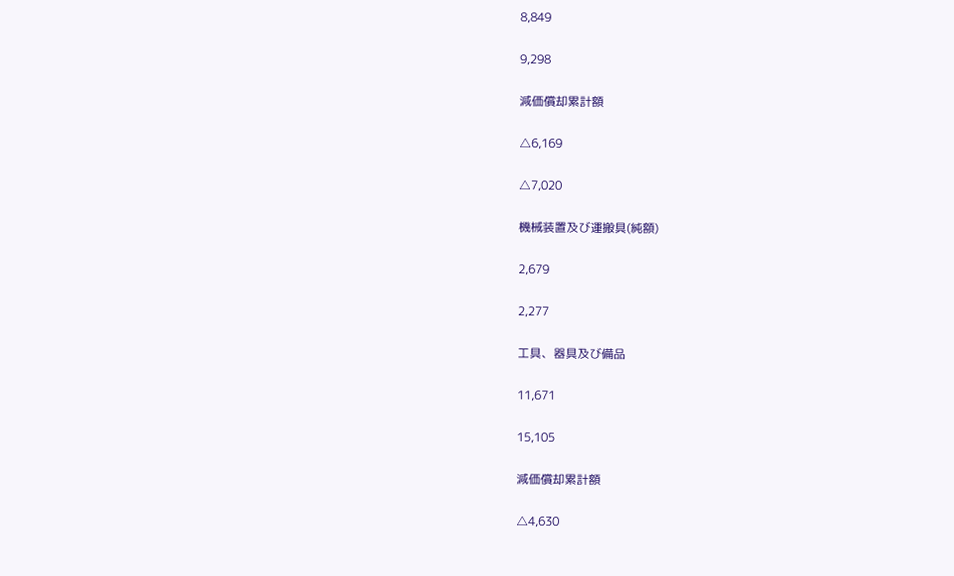8,849

9,298

減価償却累計額

△6,169

△7,020

機械装置及び運搬具(純額)

2,679

2,277

工具、器具及び備品

11,671

15,105

減価償却累計額

△4,630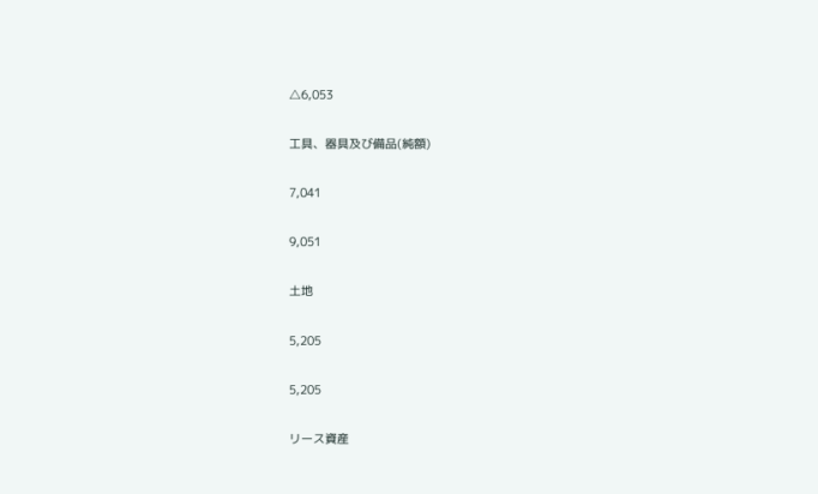△6,053

工具、器具及び備品(純額)

7,041

9,051

土地

5,205

5,205

リース資産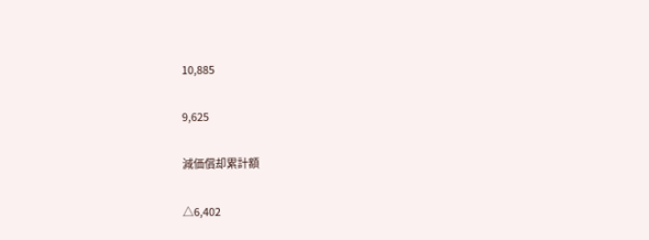10,885

9,625

減価償却累計額

△6,402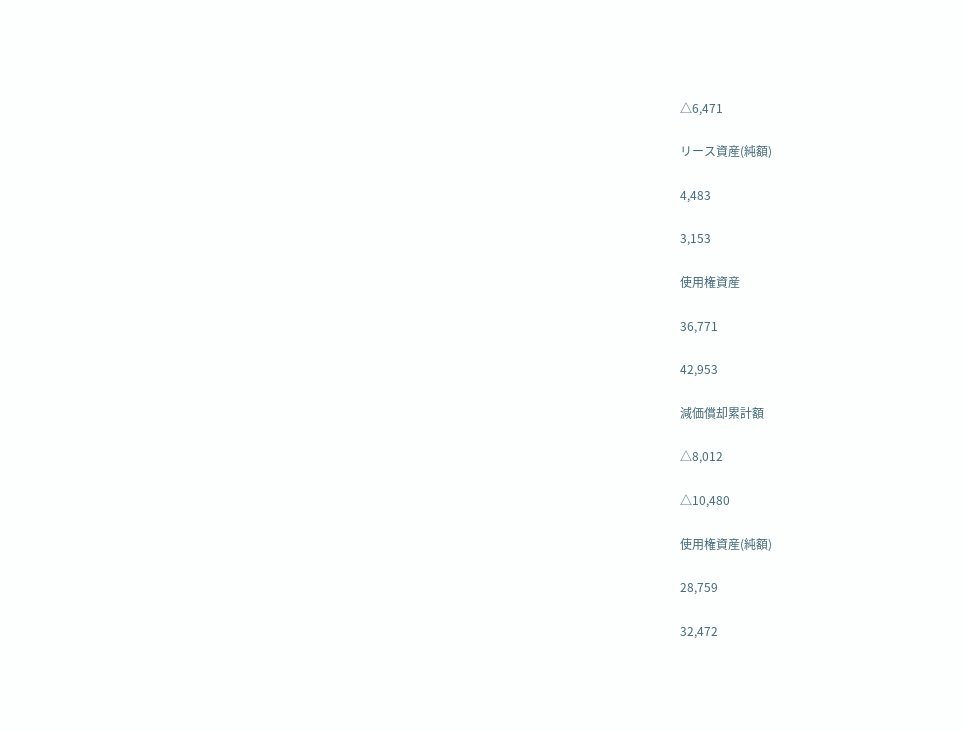△6,471

リース資産(純額)

4,483

3,153

使用権資産

36,771

42,953

減価償却累計額

△8,012

△10,480

使用権資産(純額)

28,759

32,472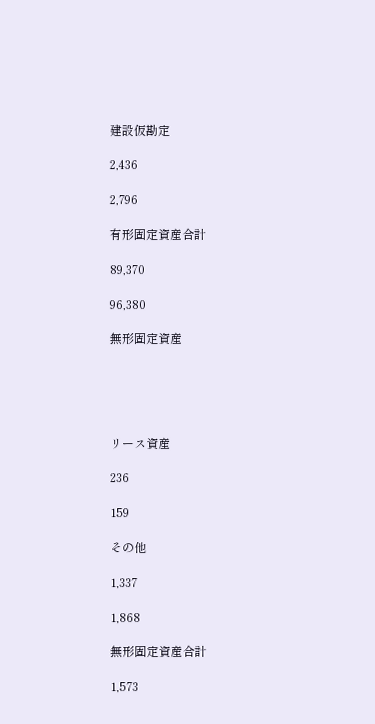建設仮勘定

2,436

2,796

有形固定資産合計

89,370

96,380

無形固定資産





リース資産

236

159

その他

1,337

1,868

無形固定資産合計

1,573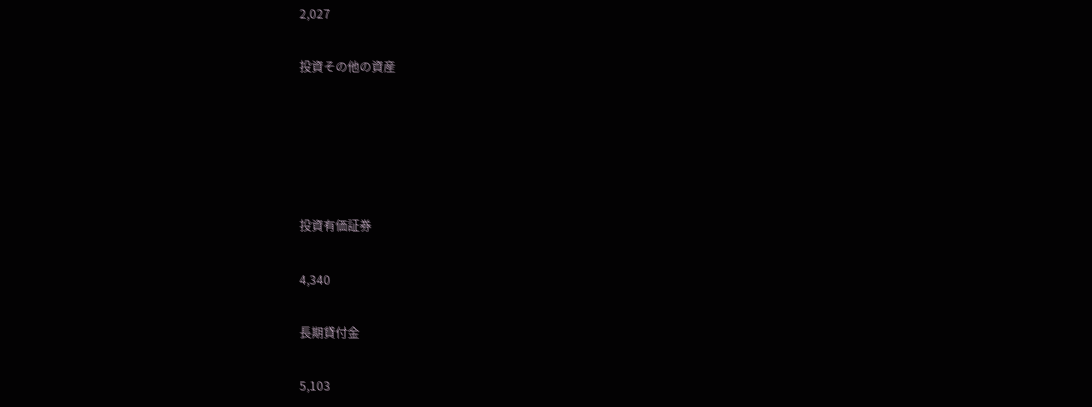2,027

投資その他の資産





投資有価証券

4,340

長期貸付金

5,103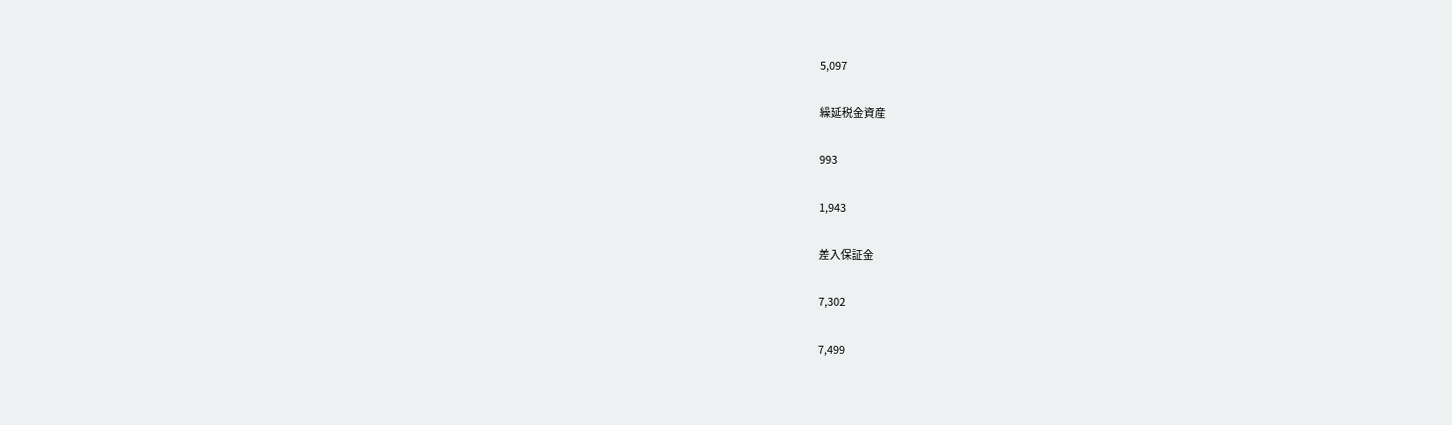5,097

繰延税金資産

993

1,943

差入保証金

7,302

7,499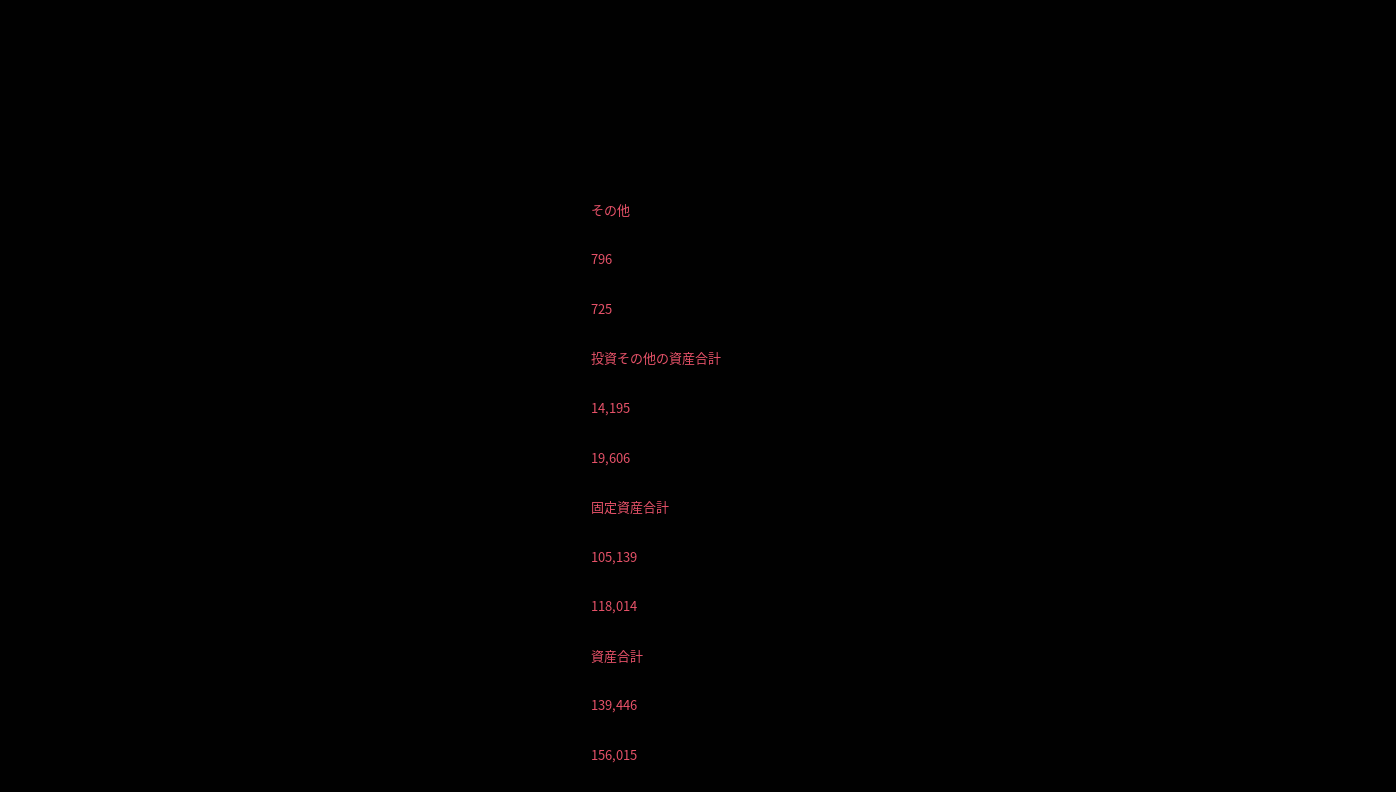その他

796

725

投資その他の資産合計

14,195

19,606

固定資産合計

105,139

118,014

資産合計

139,446

156,015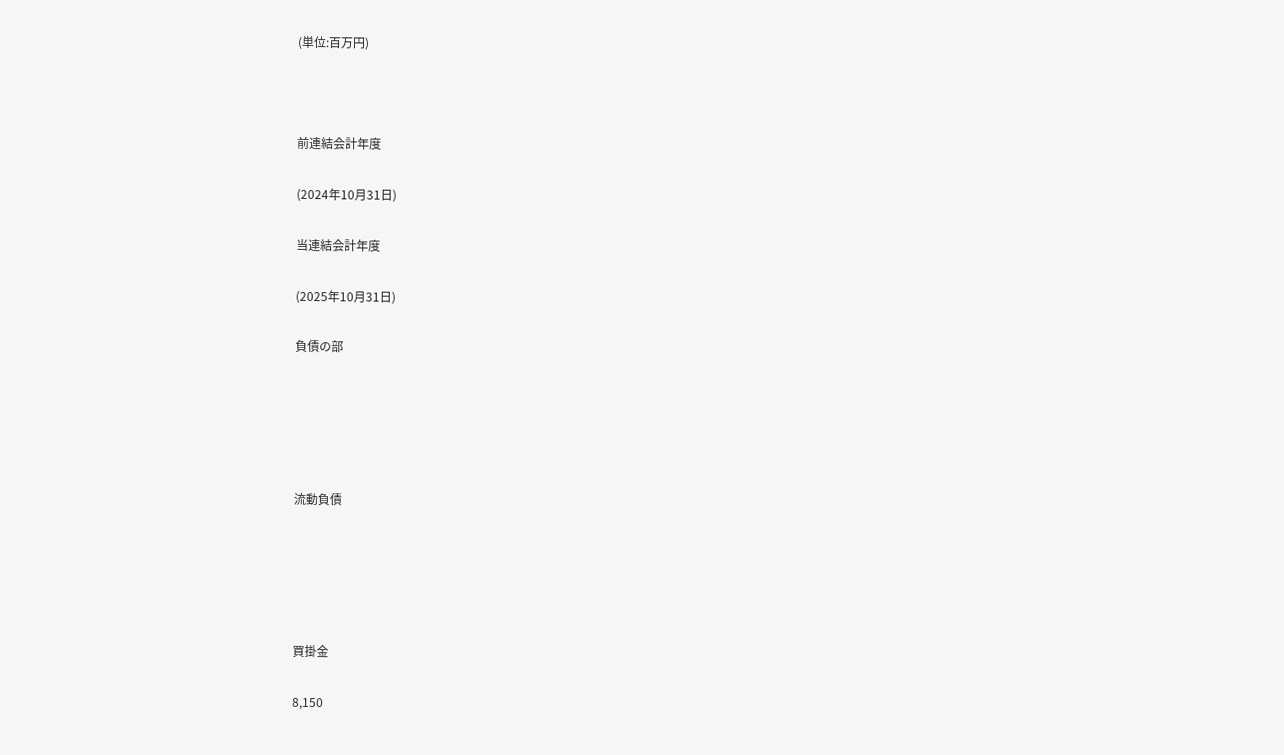(単位:百万円)



前連結会計年度

(2024年10月31日)

当連結会計年度

(2025年10月31日)

負債の部





流動負債





買掛金

8,150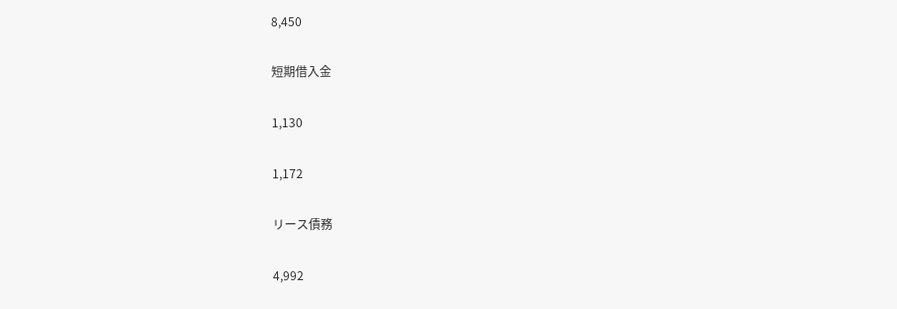8,450

短期借入金

1,130

1,172

リース債務

4,992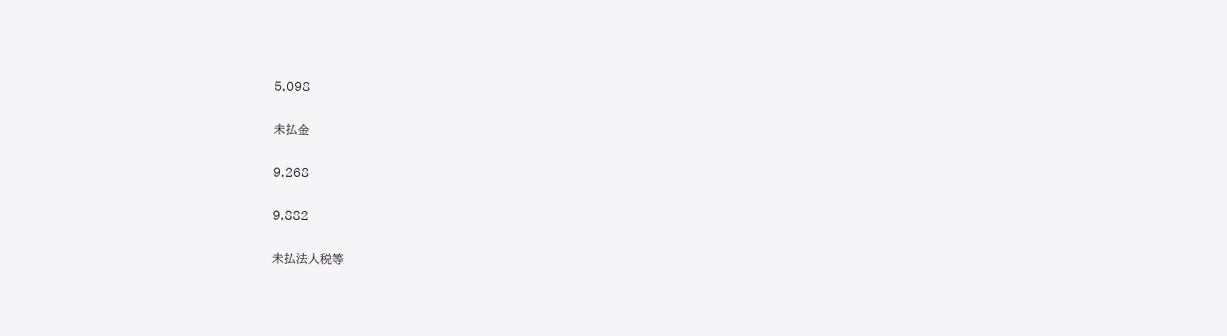5,098

未払金

9,268

9,882

未払法人税等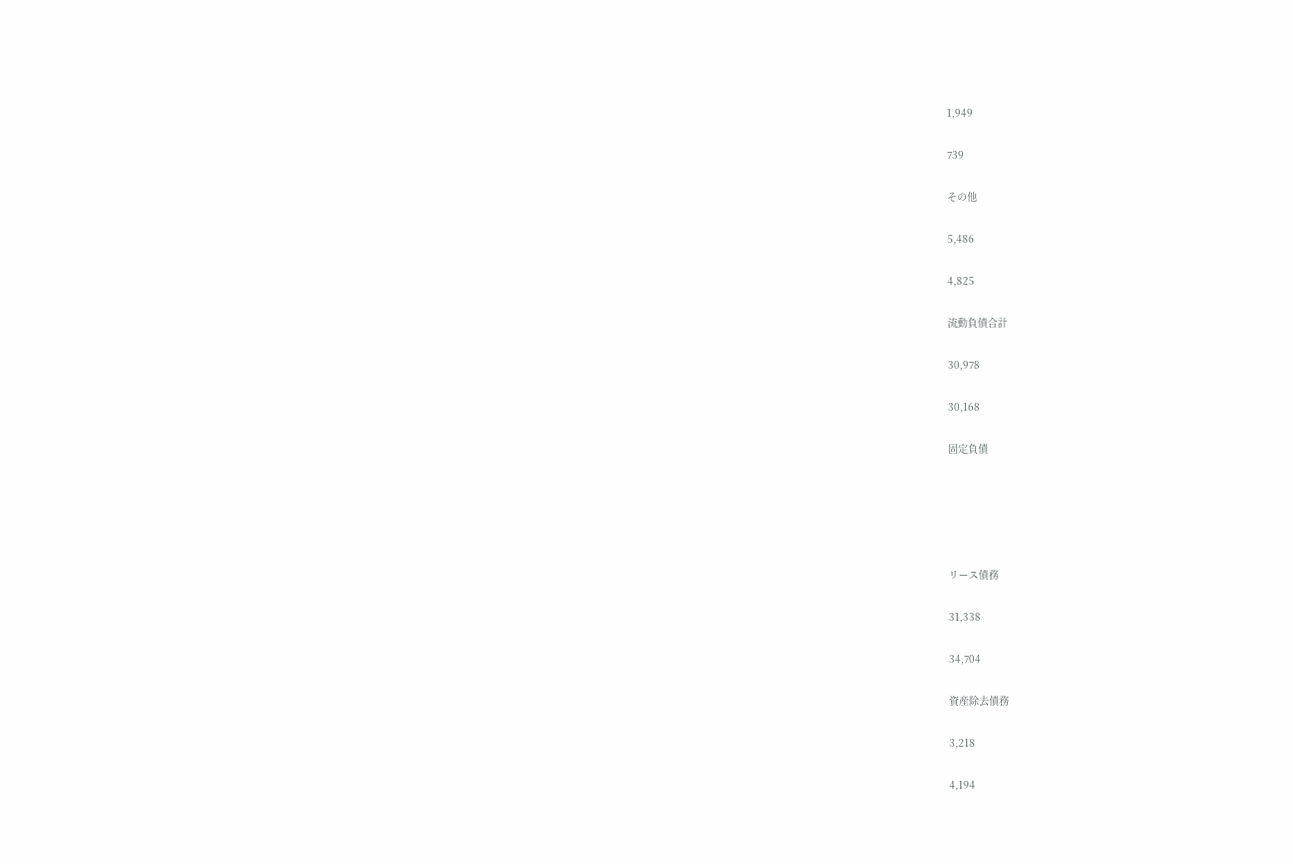1,949

739

その他

5,486

4,825

流動負債合計

30,978

30,168

固定負債





リース債務

31,338

34,704

資産除去債務

3,218

4,194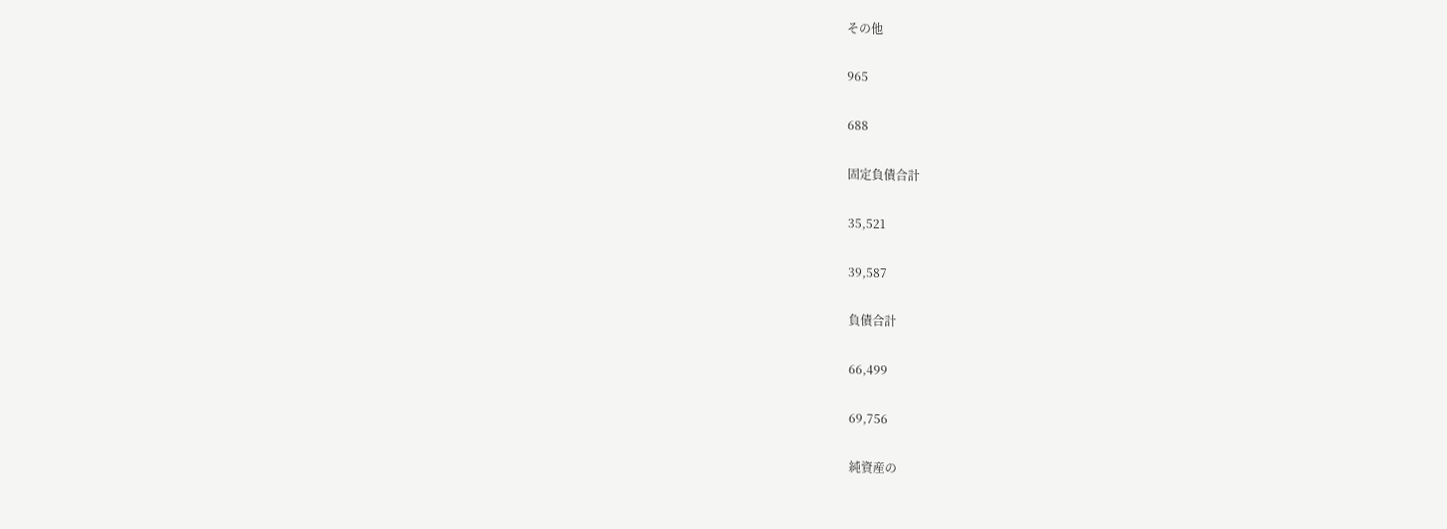その他

965

688

固定負債合計

35,521

39,587

負債合計

66,499

69,756

純資産の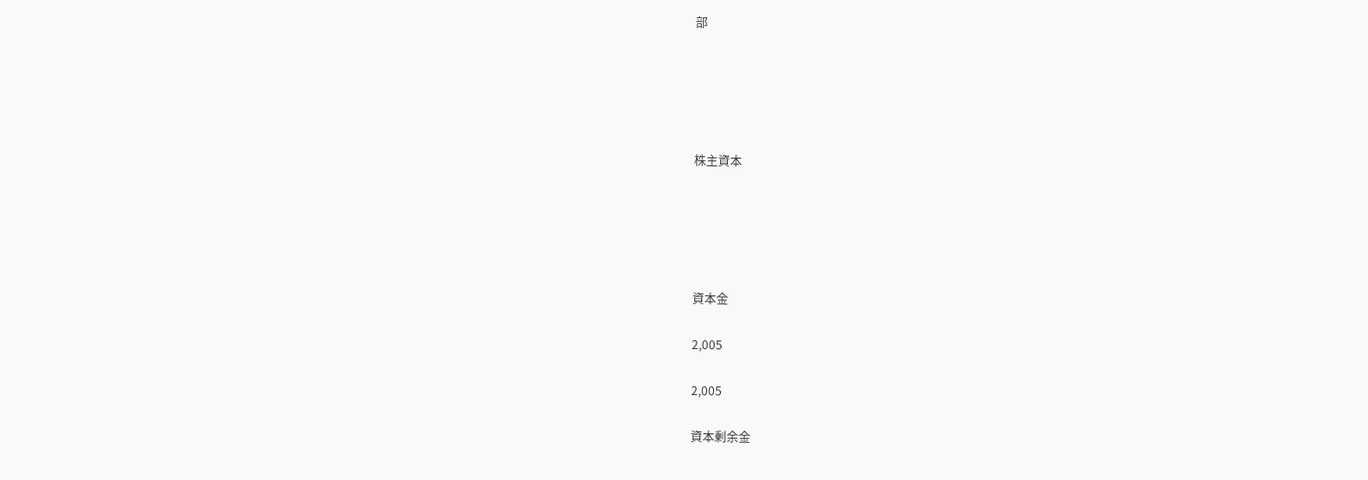部





株主資本





資本金

2,005

2,005

資本剰余金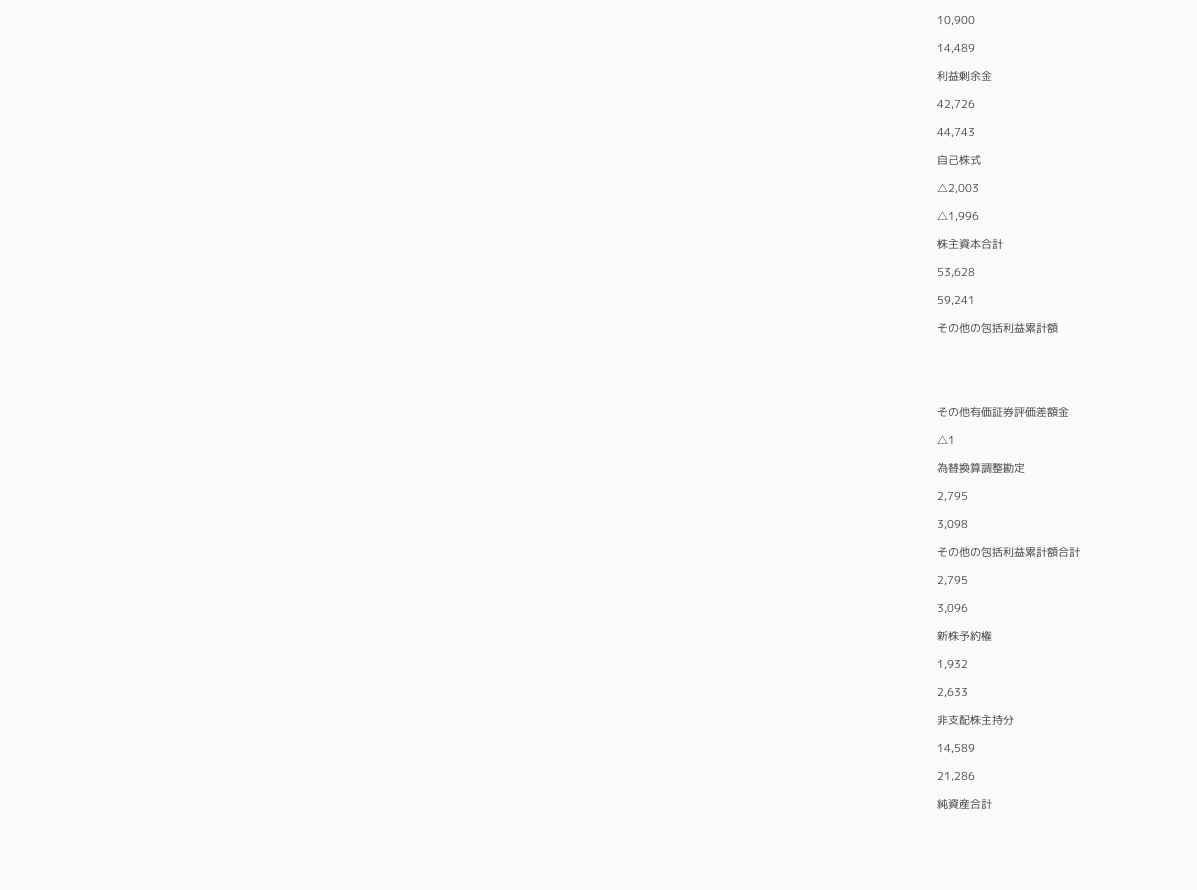10,900

14,489

利益剰余金

42,726

44,743

自己株式

△2,003

△1,996

株主資本合計

53,628

59,241

その他の包括利益累計額





その他有価証券評価差額金

△1

為替換算調整勘定

2,795

3,098

その他の包括利益累計額合計

2,795

3,096

新株予約権

1,932

2,633

非支配株主持分

14,589

21,286

純資産合計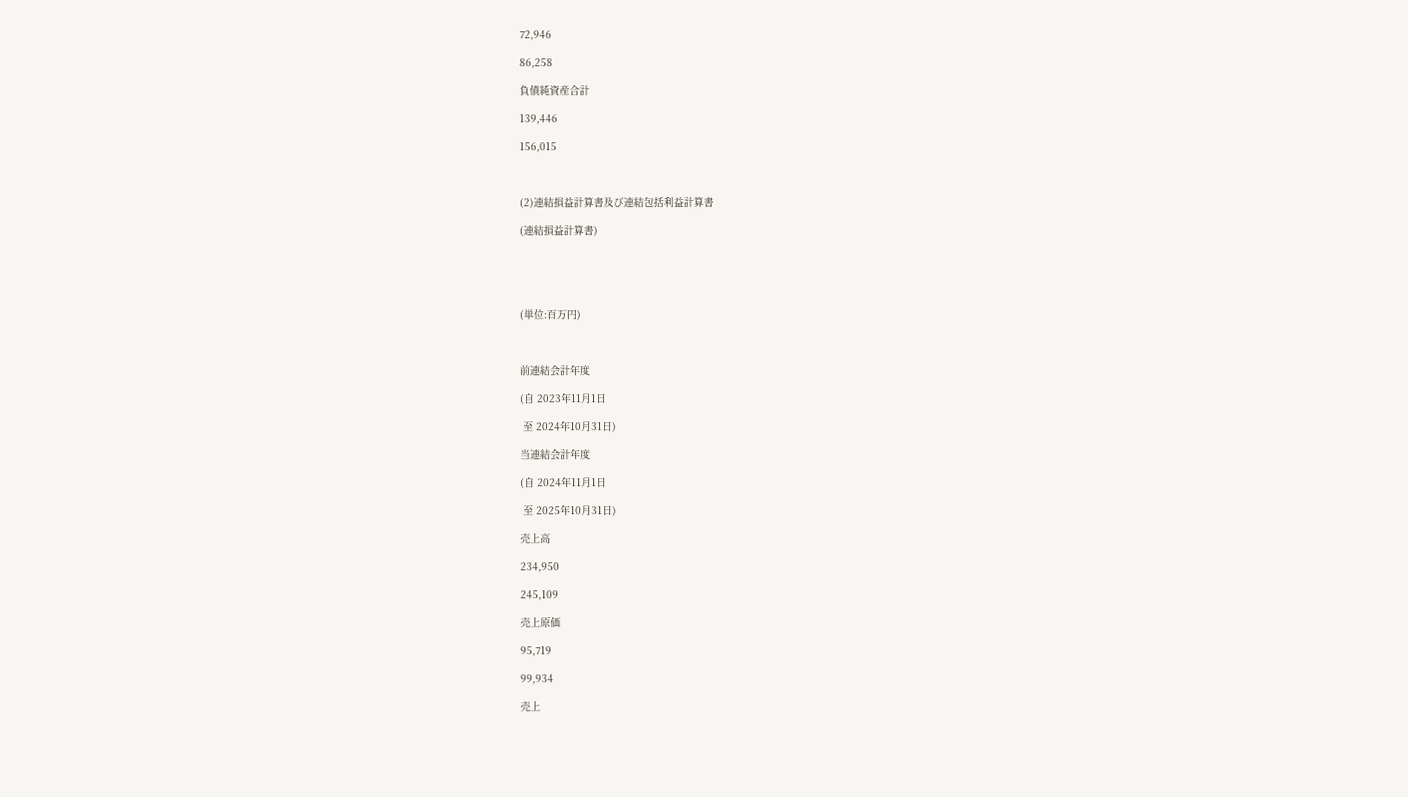72,946

86,258

負債純資産合計

139,446

156,015



(2)連結損益計算書及び連結包括利益計算書

(連結損益計算書)





(単位:百万円)



前連結会計年度

(自 2023年11月1日

 至 2024年10月31日)

当連結会計年度

(自 2024年11月1日

 至 2025年10月31日)

売上高

234,950

245,109

売上原価

95,719

99,934

売上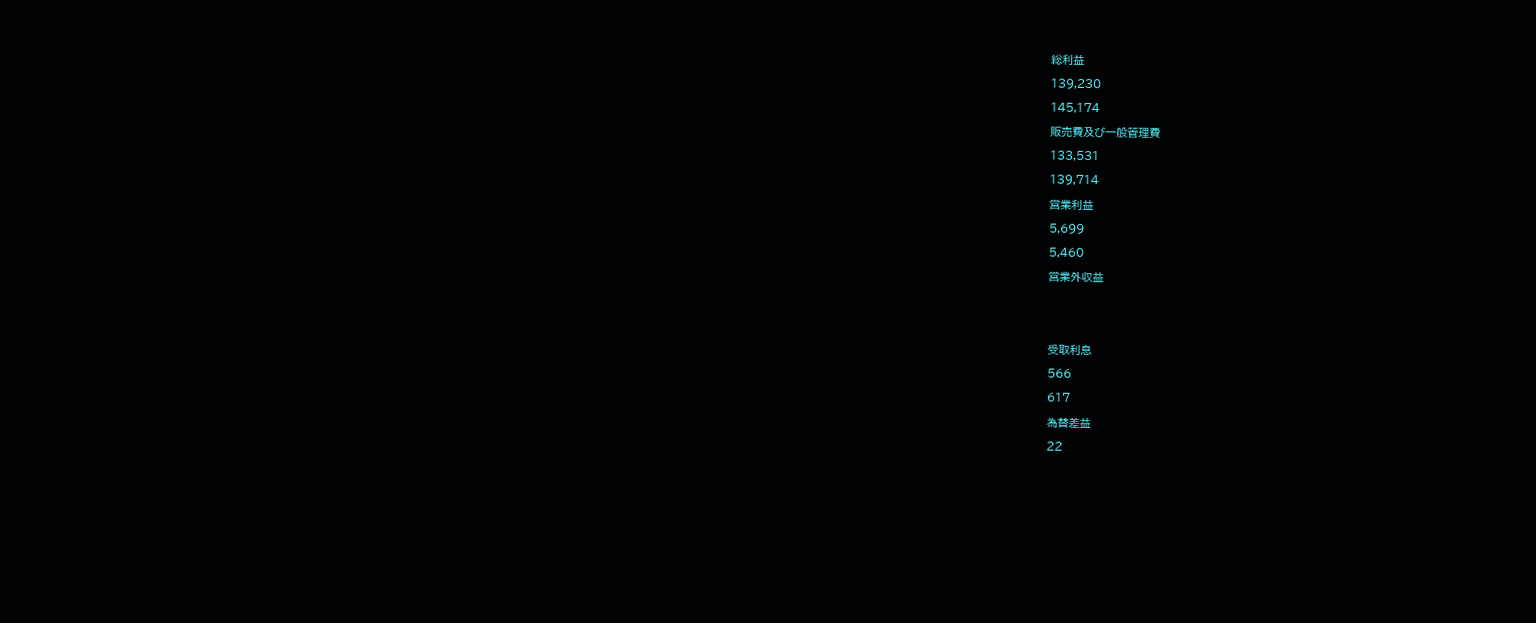総利益

139,230

145,174

販売費及び一般管理費

133,531

139,714

営業利益

5,699

5,460

営業外収益





受取利息

566

617

為替差益

22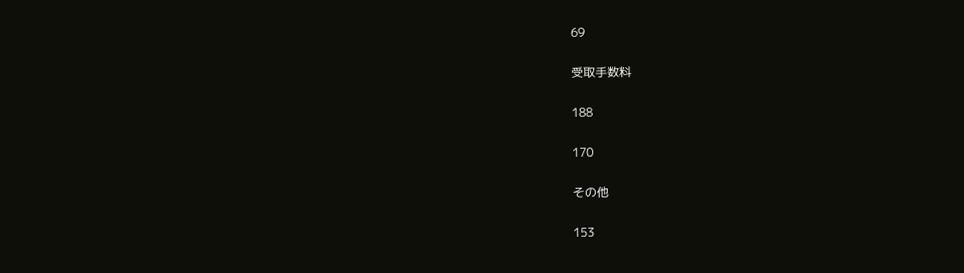69

受取手数料

188

170

その他

153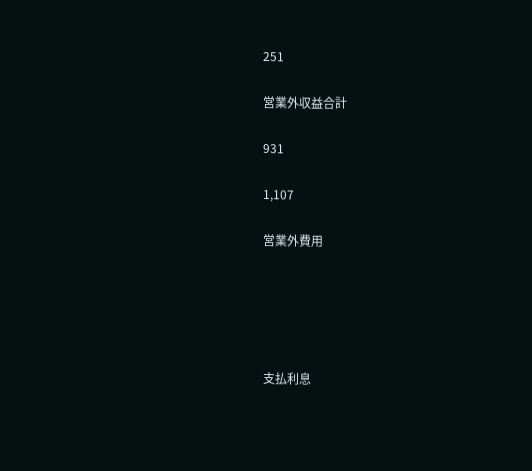251

営業外収益合計

931

1,107

営業外費用





支払利息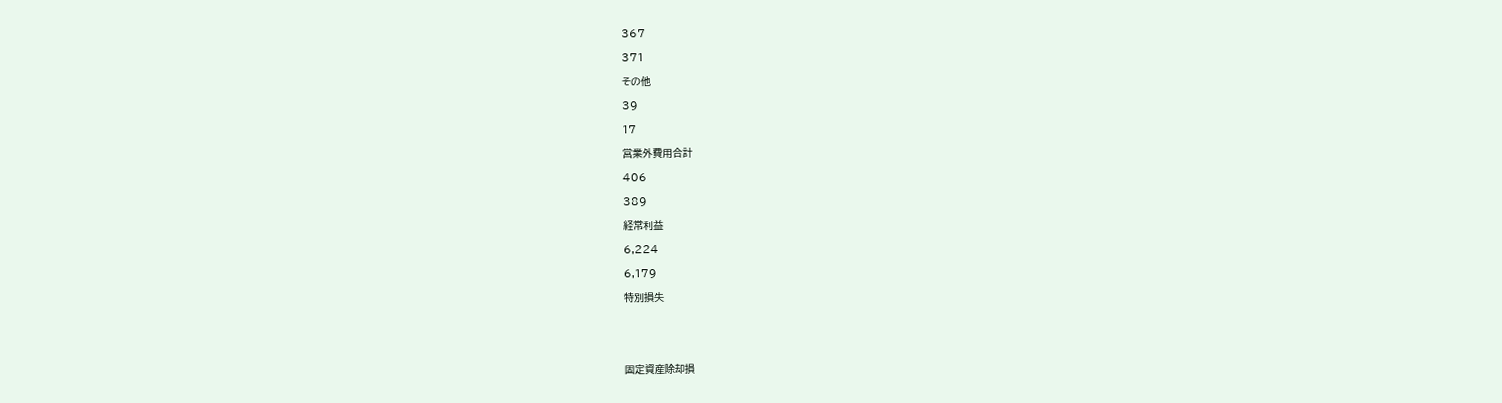367

371

その他

39

17

営業外費用合計

406

389

経常利益

6,224

6,179

特別損失





固定資産除却損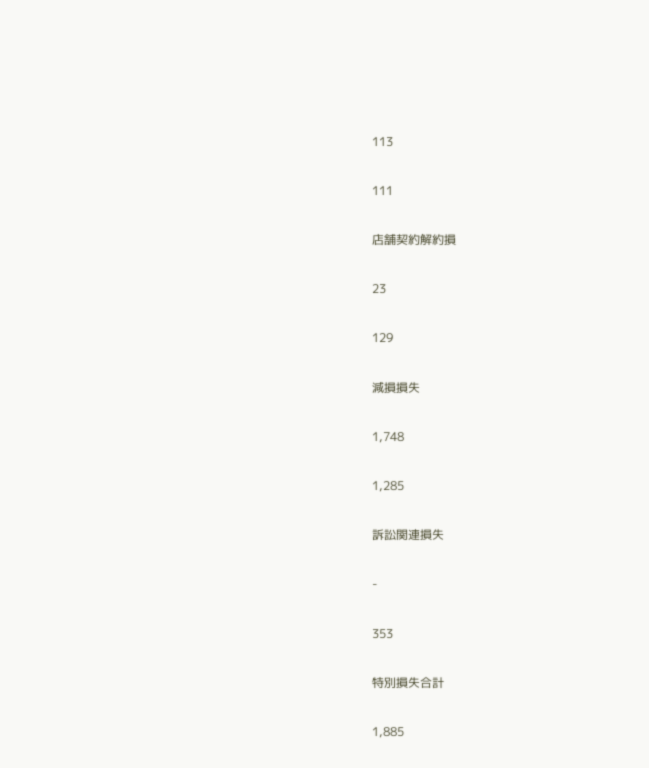113

111

店舗契約解約損

23

129

減損損失

1,748

1,285

訴訟関連損失

-

353

特別損失合計

1,885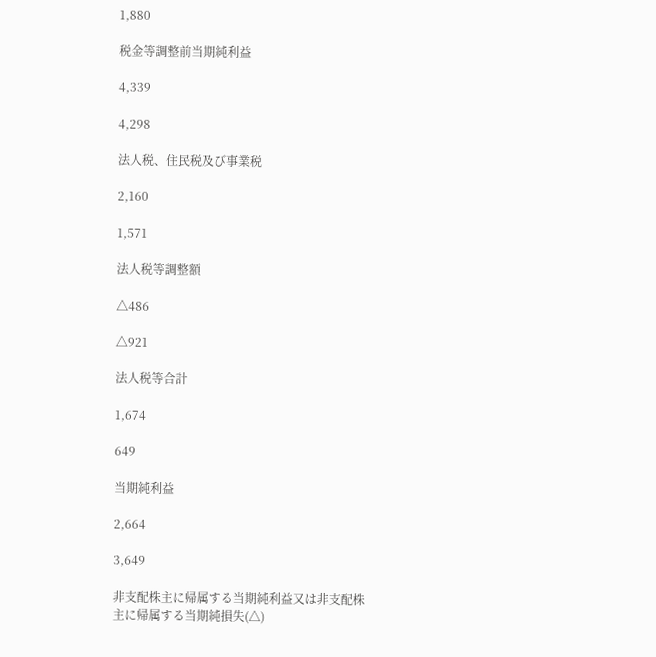1,880

税金等調整前当期純利益

4,339

4,298

法人税、住民税及び事業税

2,160

1,571

法人税等調整額

△486

△921

法人税等合計

1,674

649

当期純利益

2,664

3,649

非支配株主に帰属する当期純利益又は非支配株主に帰属する当期純損失(△)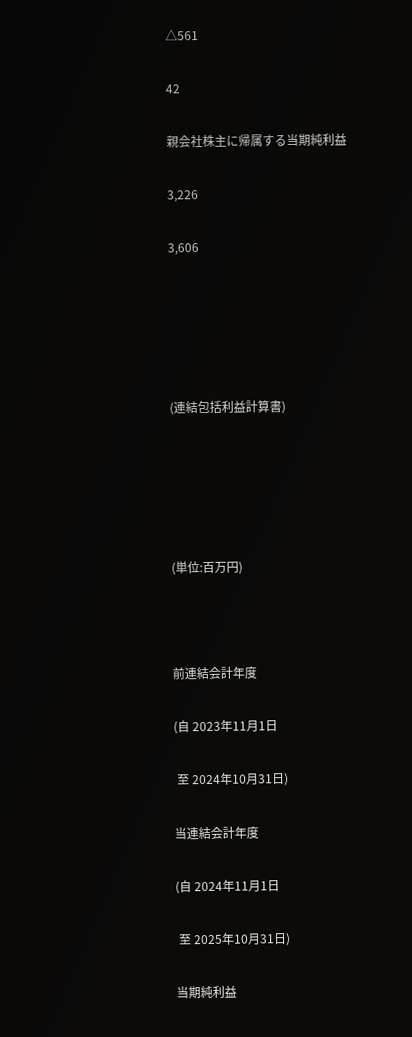△561

42

親会社株主に帰属する当期純利益

3,226

3,606





(連結包括利益計算書)





(単位:百万円)



前連結会計年度

(自 2023年11月1日

 至 2024年10月31日)

当連結会計年度

(自 2024年11月1日

 至 2025年10月31日)

当期純利益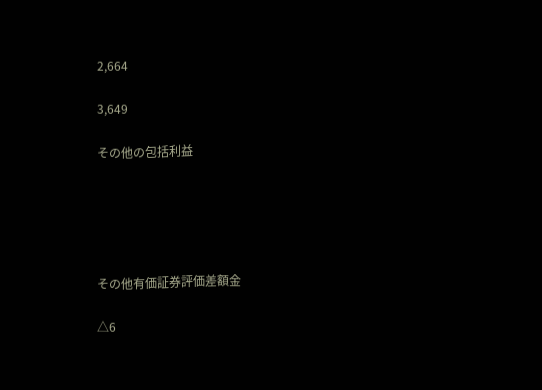2,664

3,649

その他の包括利益





その他有価証券評価差額金

△6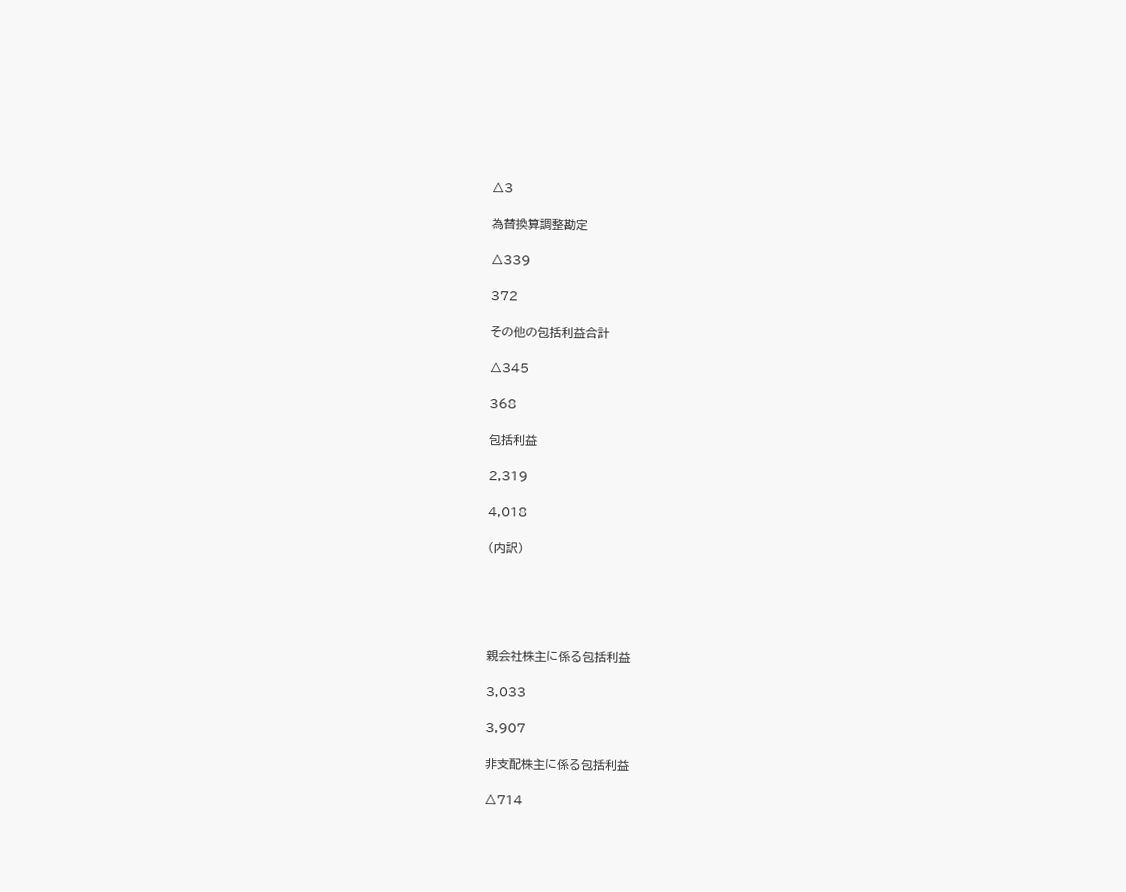△3

為替換算調整勘定

△339

372

その他の包括利益合計

△345

368

包括利益

2,319

4,018

(内訳)





親会社株主に係る包括利益

3,033

3,907

非支配株主に係る包括利益

△714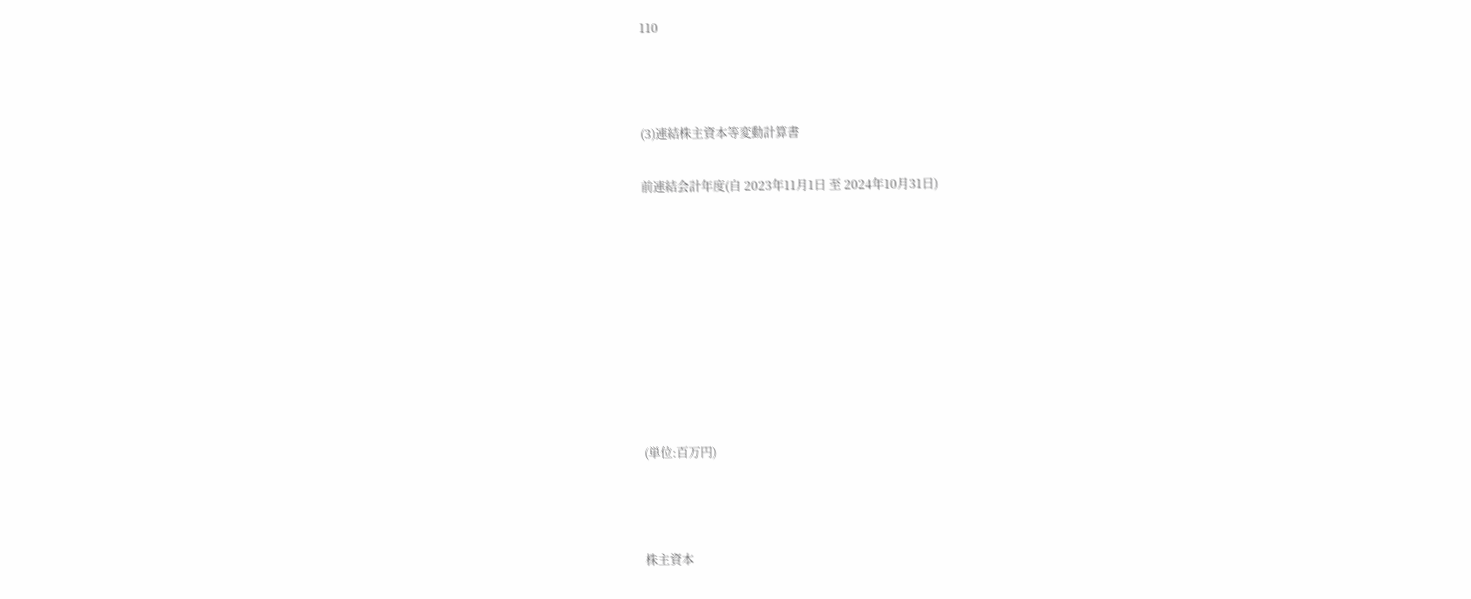110



(3)連結株主資本等変動計算書

前連結会計年度(自 2023年11月1日 至 2024年10月31日)









(単位:百万円)



株主資本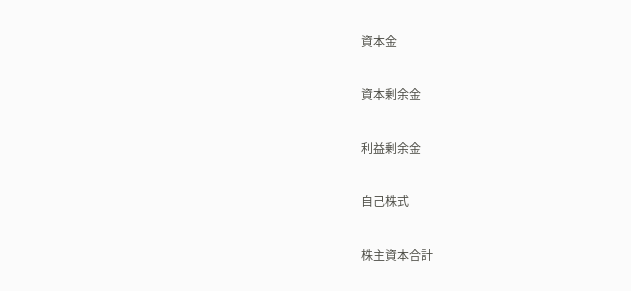資本金

資本剰余金

利益剰余金

自己株式

株主資本合計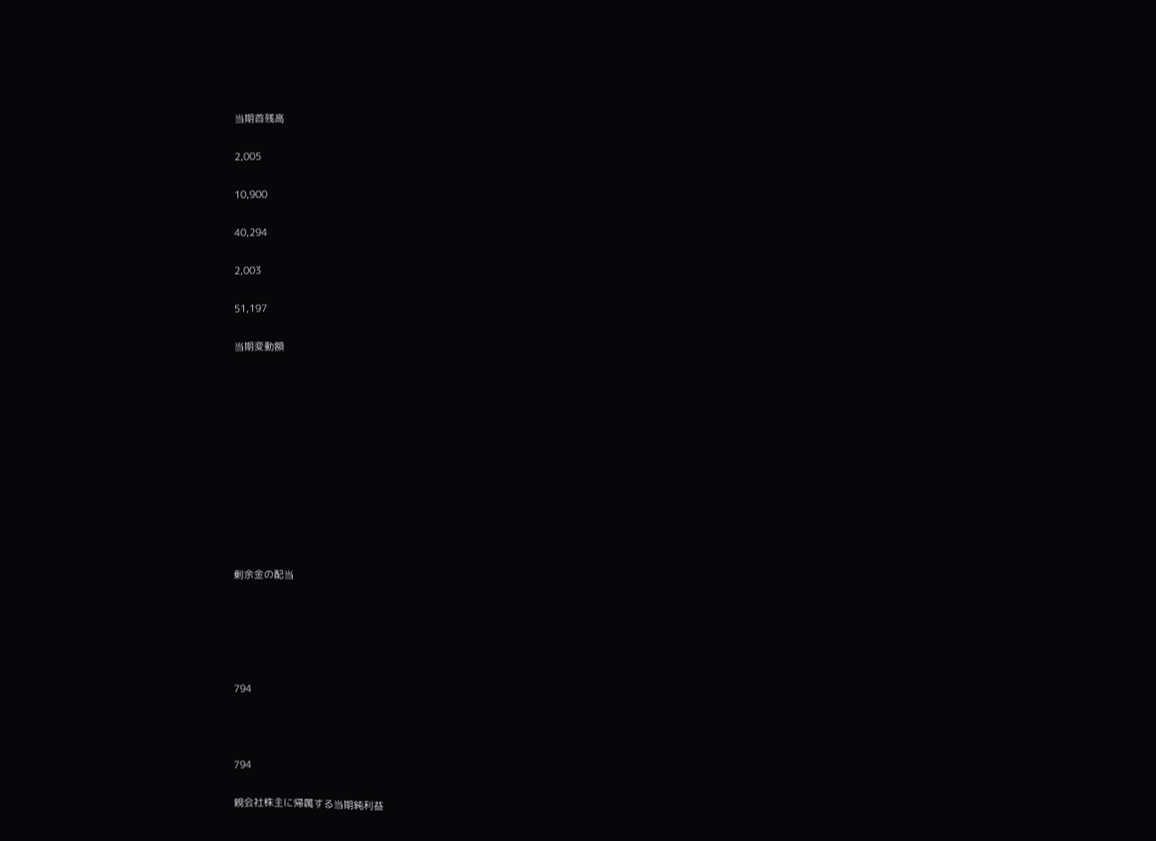当期首残高

2,005

10,900

40,294

2,003

51,197

当期変動額











剰余金の配当





794



794

親会社株主に帰属する当期純利益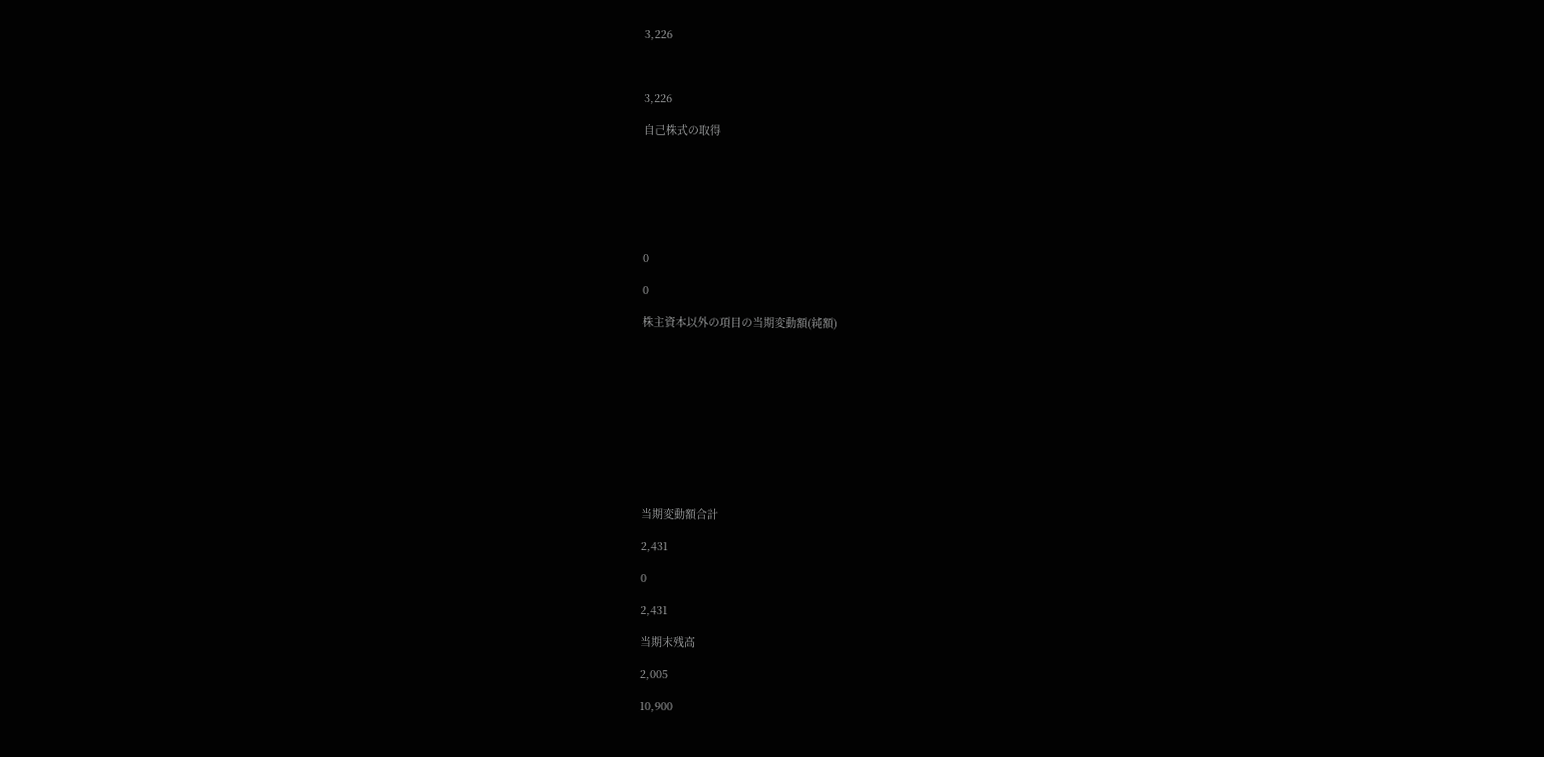3,226



3,226

自己株式の取得







0

0

株主資本以外の項目の当期変動額(純額)











当期変動額合計

2,431

0

2,431

当期末残高

2,005

10,900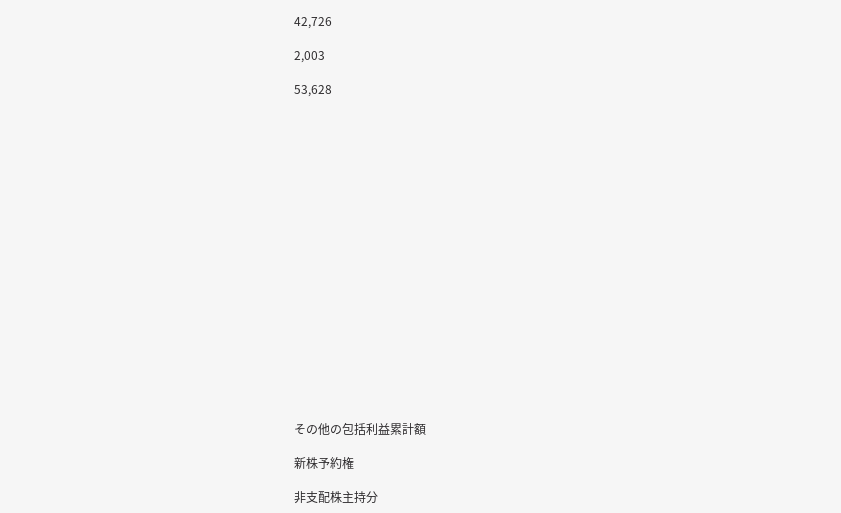42,726

2,003

53,628



















その他の包括利益累計額

新株予約権

非支配株主持分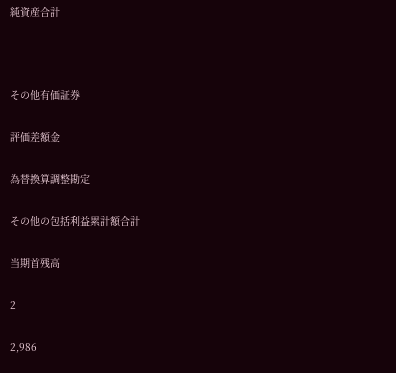純資産合計



その他有価証券

評価差額金

為替換算調整勘定

その他の包括利益累計額合計

当期首残高

2

2,986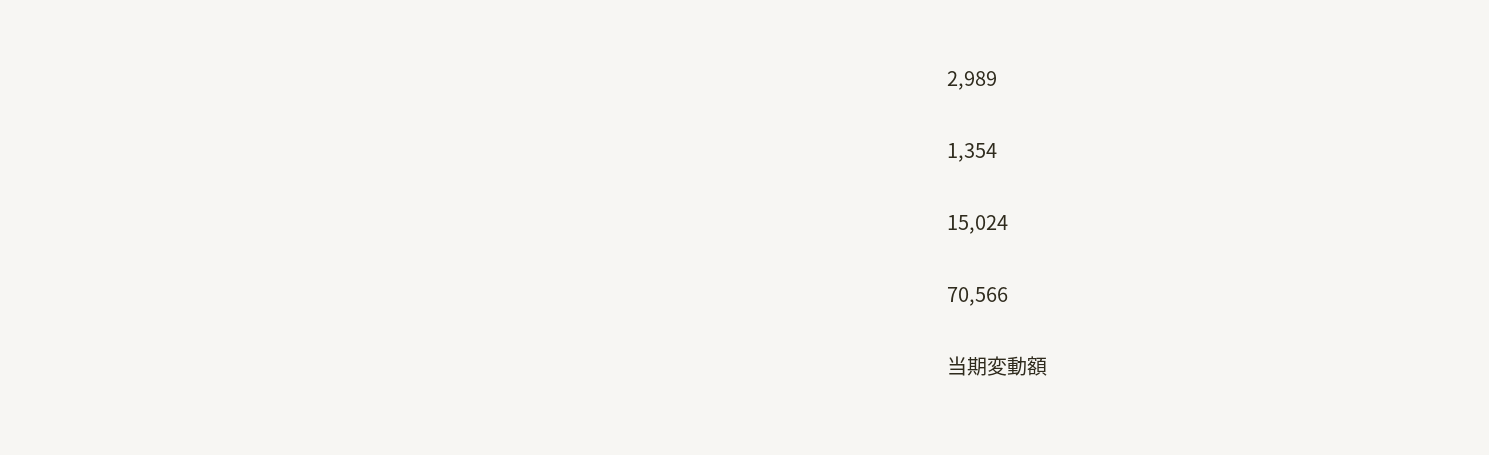2,989

1,354

15,024

70,566

当期変動額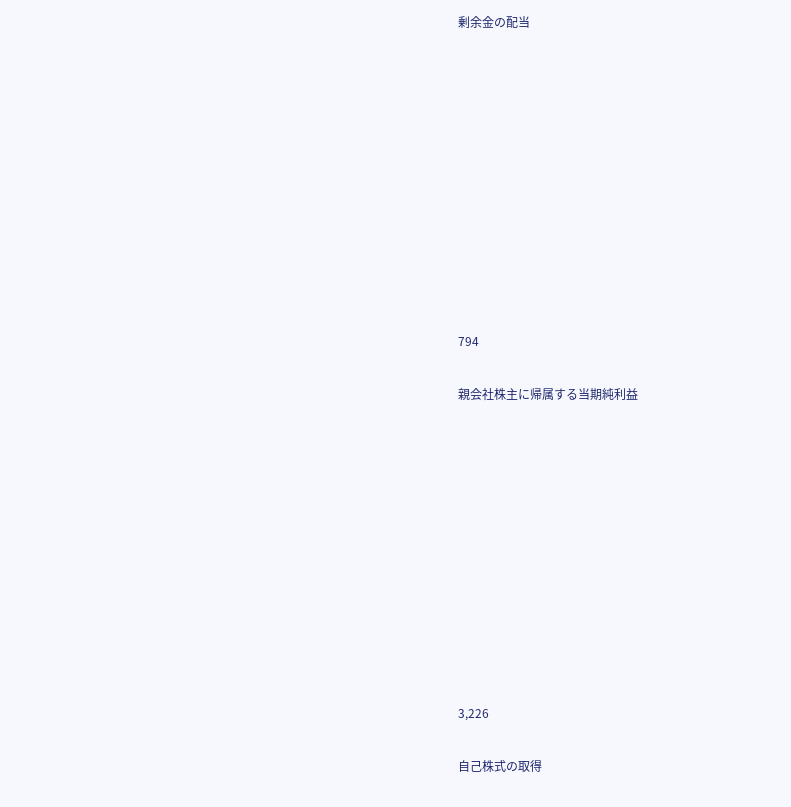剰余金の配当











794

親会社株主に帰属する当期純利益











3,226

自己株式の取得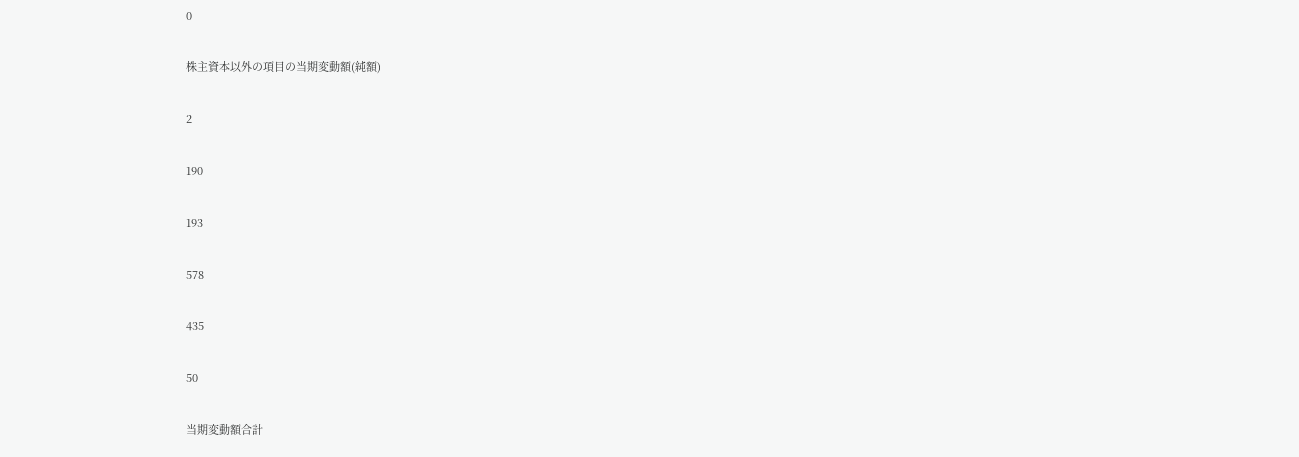0

株主資本以外の項目の当期変動額(純額)

2

190

193

578

435

50

当期変動額合計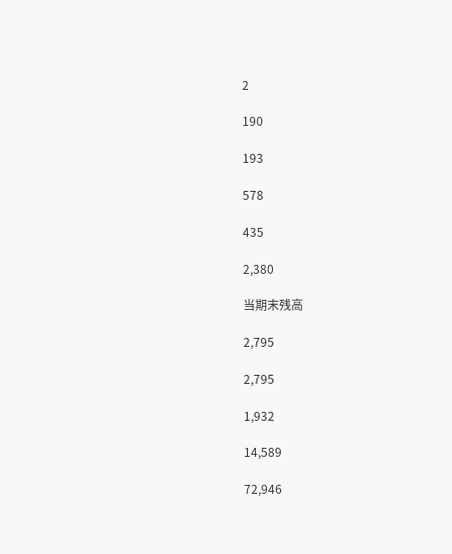2

190

193

578

435

2,380

当期末残高

2,795

2,795

1,932

14,589

72,946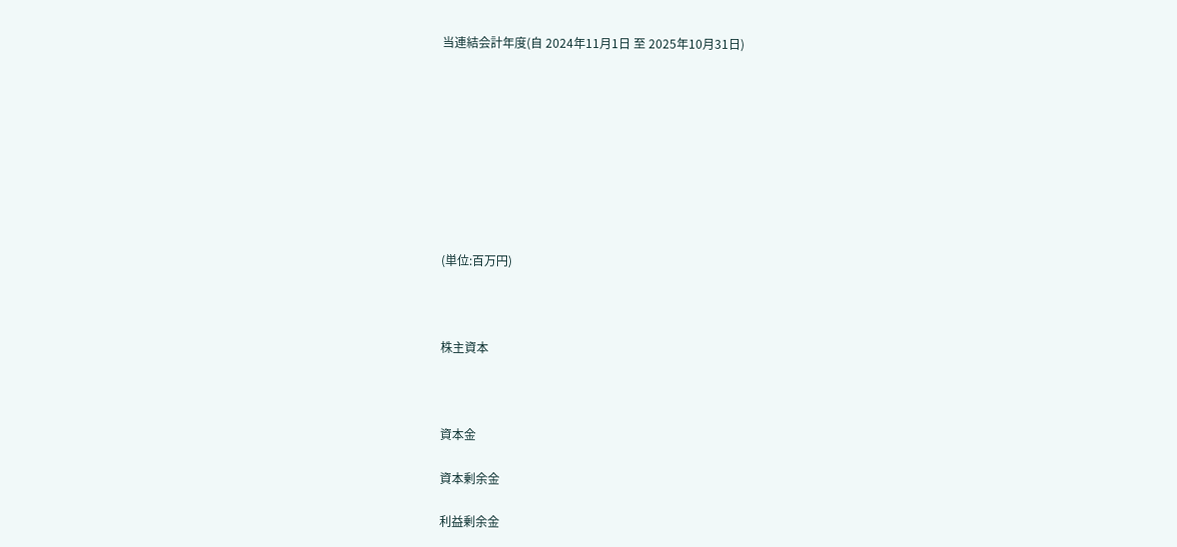当連結会計年度(自 2024年11月1日 至 2025年10月31日)









(単位:百万円)



株主資本



資本金

資本剰余金

利益剰余金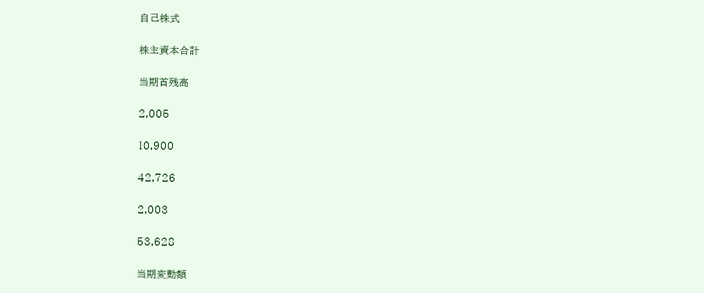自己株式

株主資本合計

当期首残高

2,005

10,900

42,726

2,003

53,628

当期変動額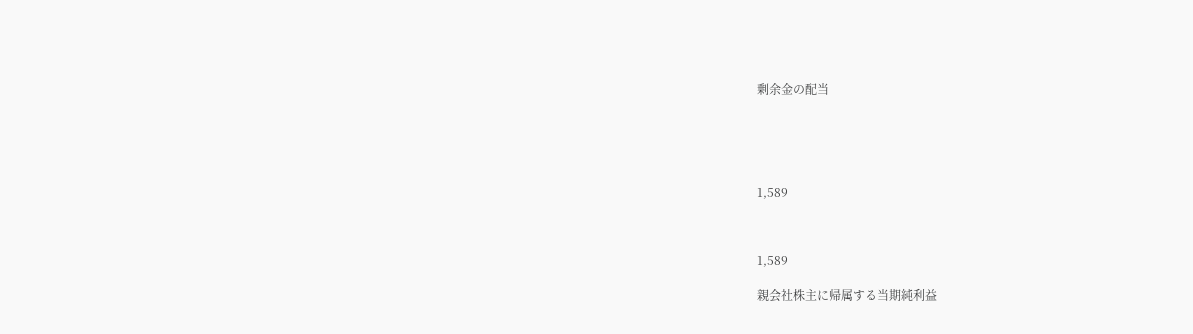剰余金の配当





1,589



1,589

親会社株主に帰属する当期純利益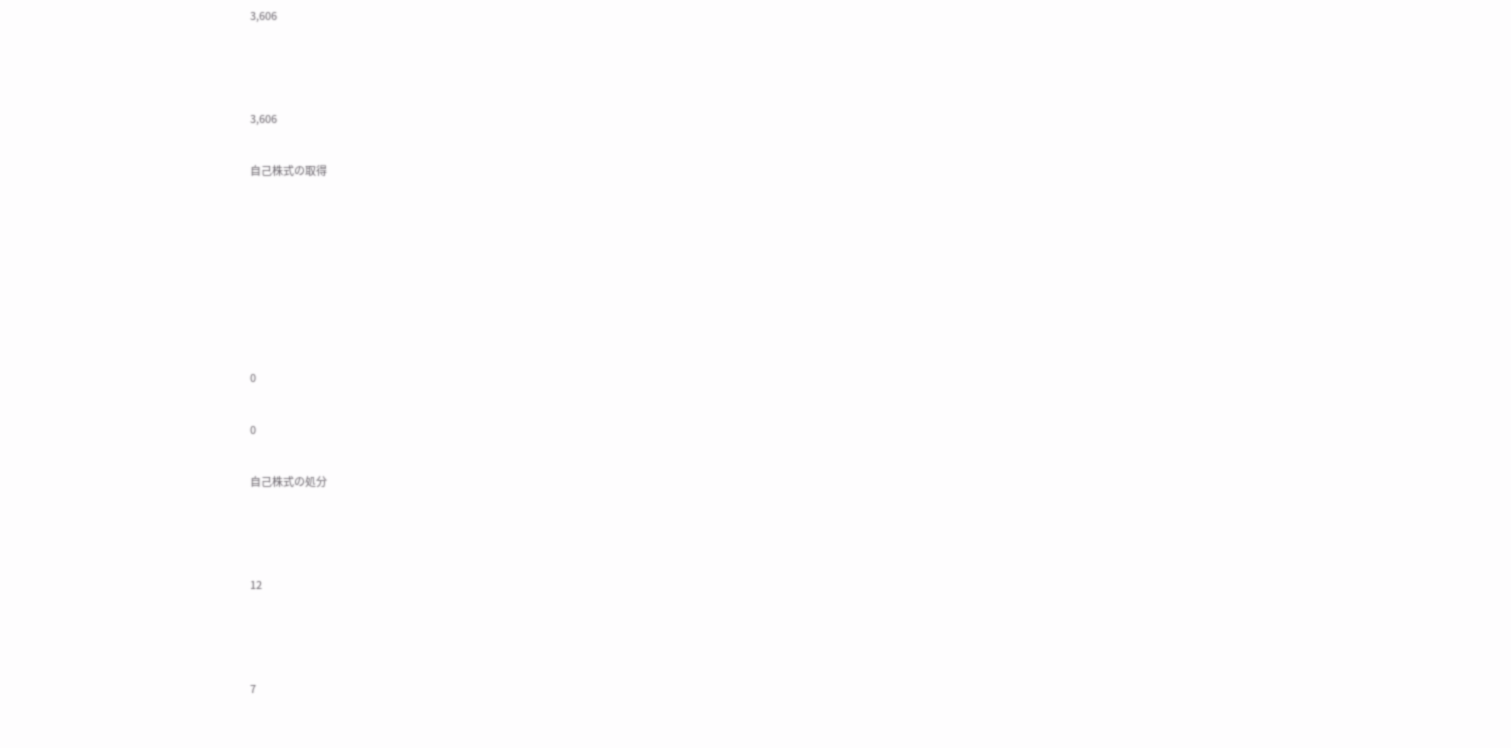3,606



3,606

自己株式の取得







0

0

自己株式の処分



12



7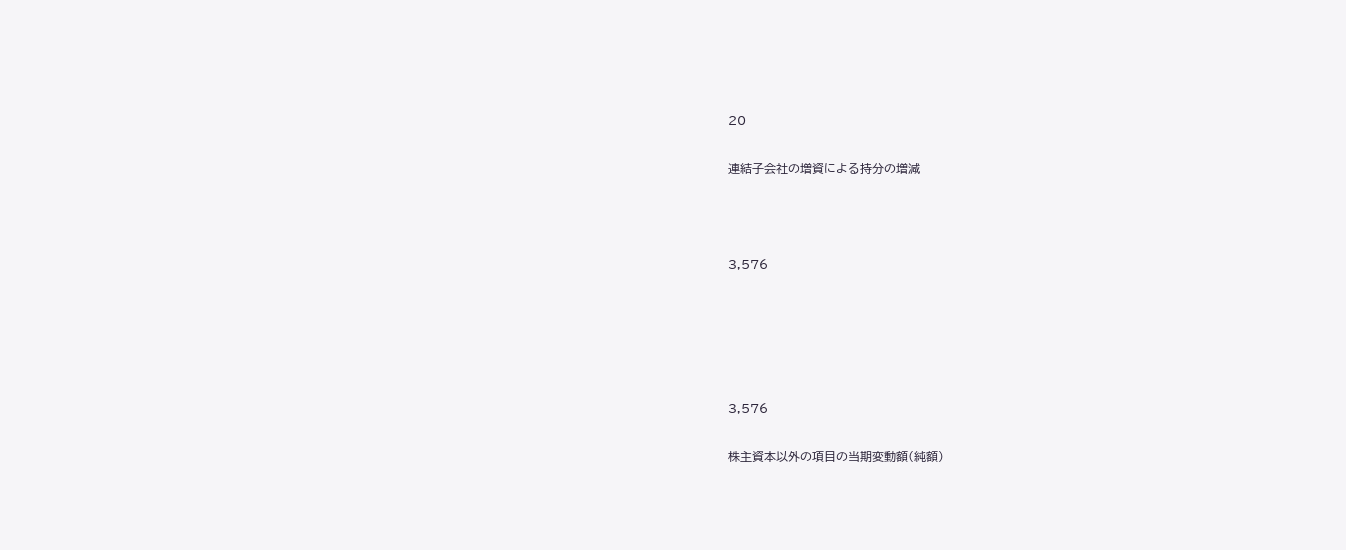20

連結子会社の増資による持分の増減



3,576





3,576

株主資本以外の項目の当期変動額(純額)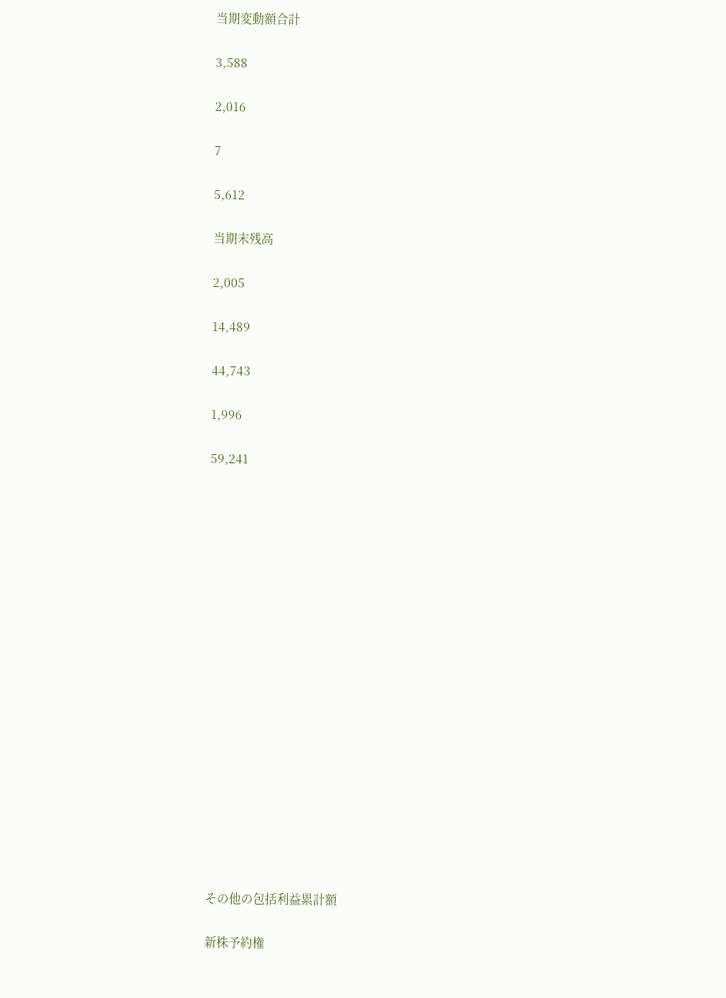当期変動額合計

3,588

2,016

7

5,612

当期末残高

2,005

14,489

44,743

1,996

59,241



















その他の包括利益累計額

新株予約権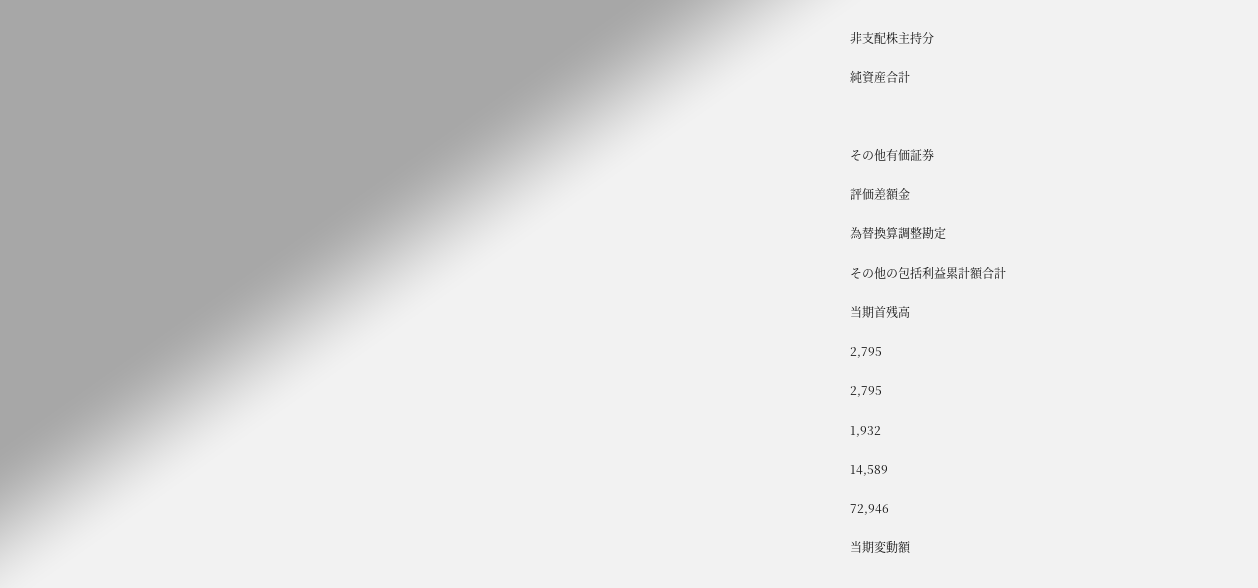非支配株主持分

純資産合計



その他有価証券

評価差額金

為替換算調整勘定

その他の包括利益累計額合計

当期首残高

2,795

2,795

1,932

14,589

72,946

当期変動額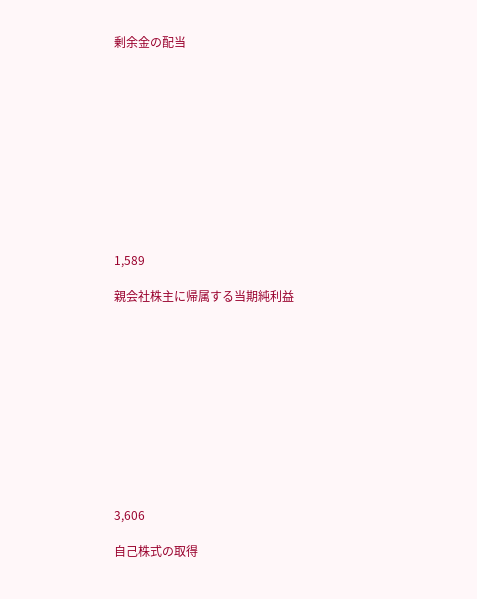剰余金の配当











1,589

親会社株主に帰属する当期純利益











3,606

自己株式の取得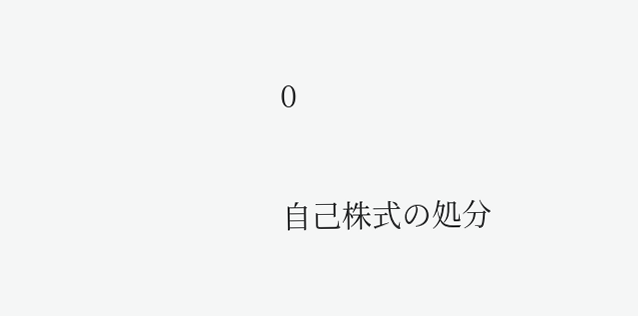0

自己株式の処分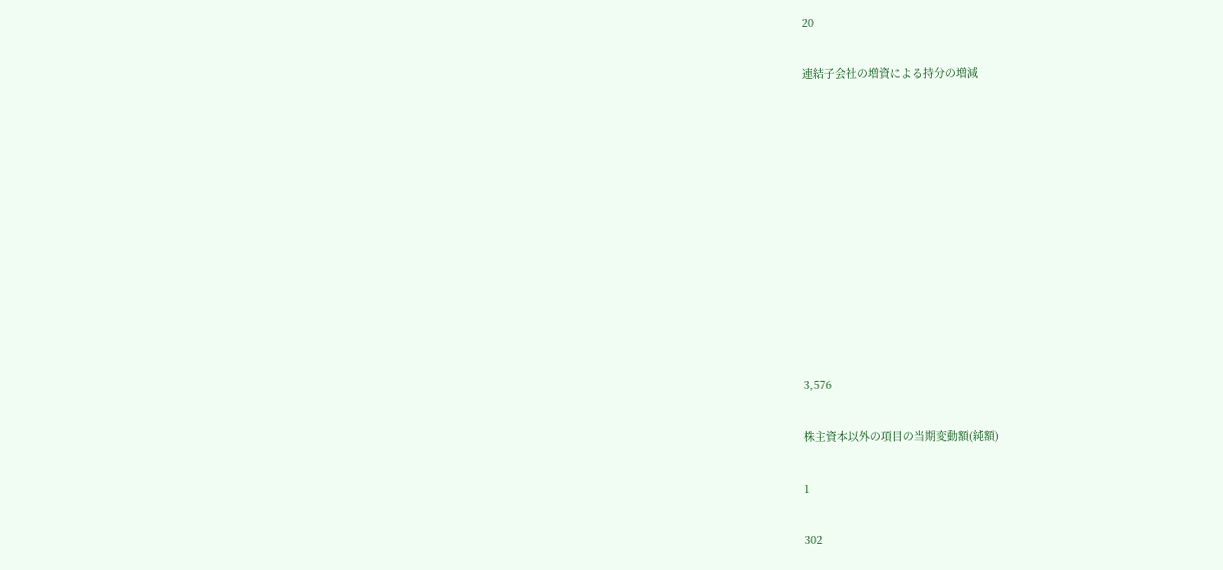20

連結子会社の増資による持分の増減











3,576

株主資本以外の項目の当期変動額(純額)

1

302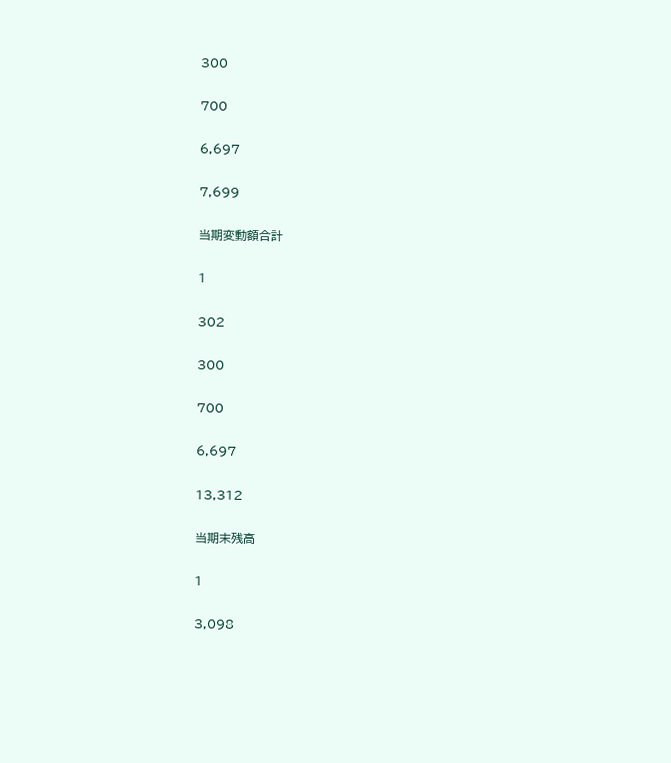300

700

6,697

7,699

当期変動額合計

1

302

300

700

6,697

13,312

当期末残高

1

3,098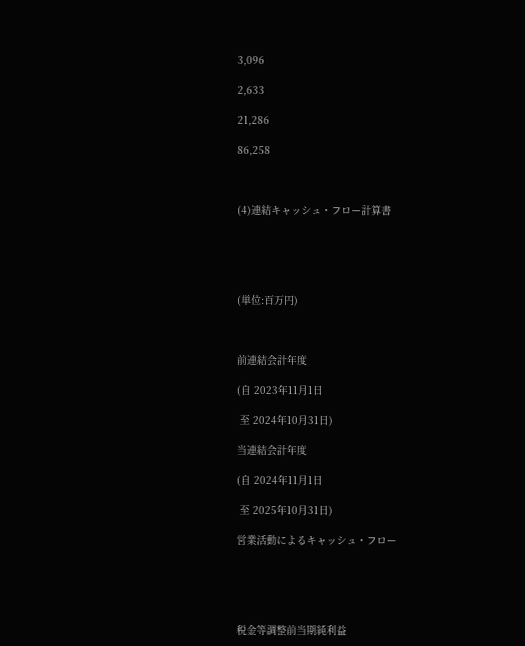3,096

2,633

21,286

86,258



(4)連結キャッシュ・フロー計算書





(単位:百万円)



前連結会計年度

(自 2023年11月1日

 至 2024年10月31日)

当連結会計年度

(自 2024年11月1日

 至 2025年10月31日)

営業活動によるキャッシュ・フロー





税金等調整前当期純利益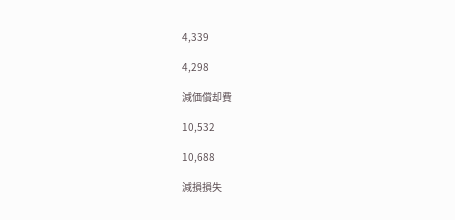4,339

4,298

減価償却費

10,532

10,688

減損損失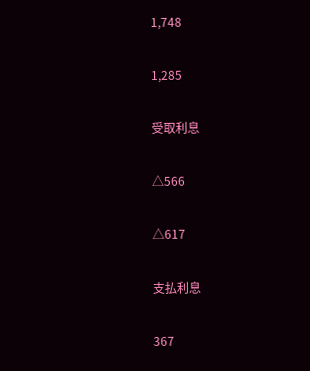1,748

1,285

受取利息

△566

△617

支払利息

367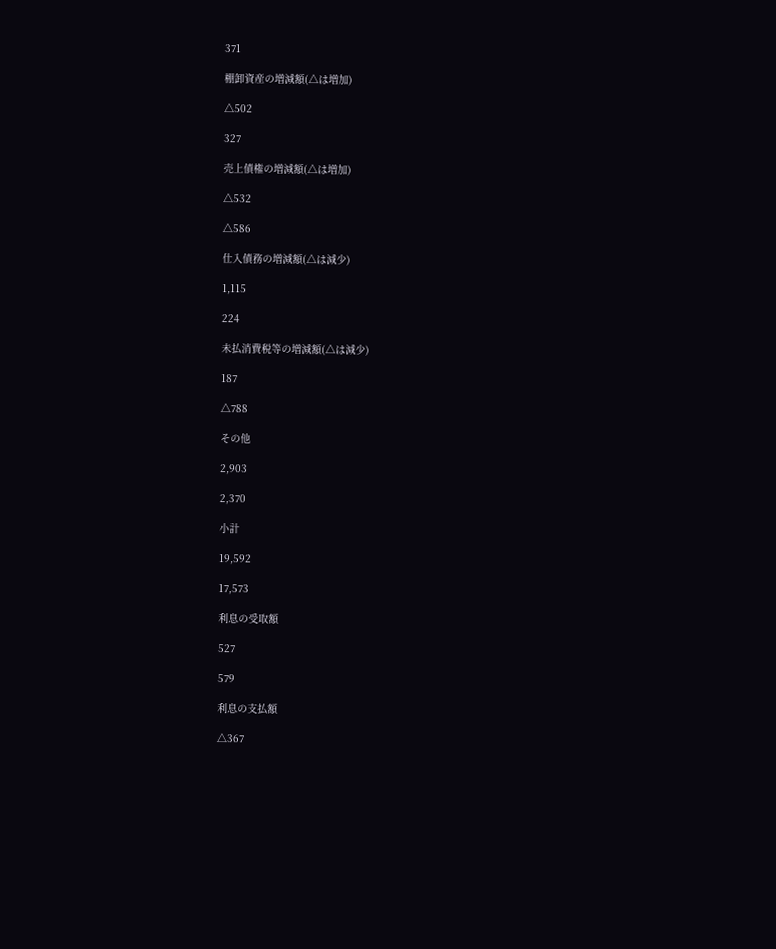371

棚卸資産の増減額(△は増加)

△502

327

売上債権の増減額(△は増加)

△532

△586

仕入債務の増減額(△は減少)

1,115

224

未払消費税等の増減額(△は減少)

187

△788

その他

2,903

2,370

小計

19,592

17,573

利息の受取額

527

579

利息の支払額

△367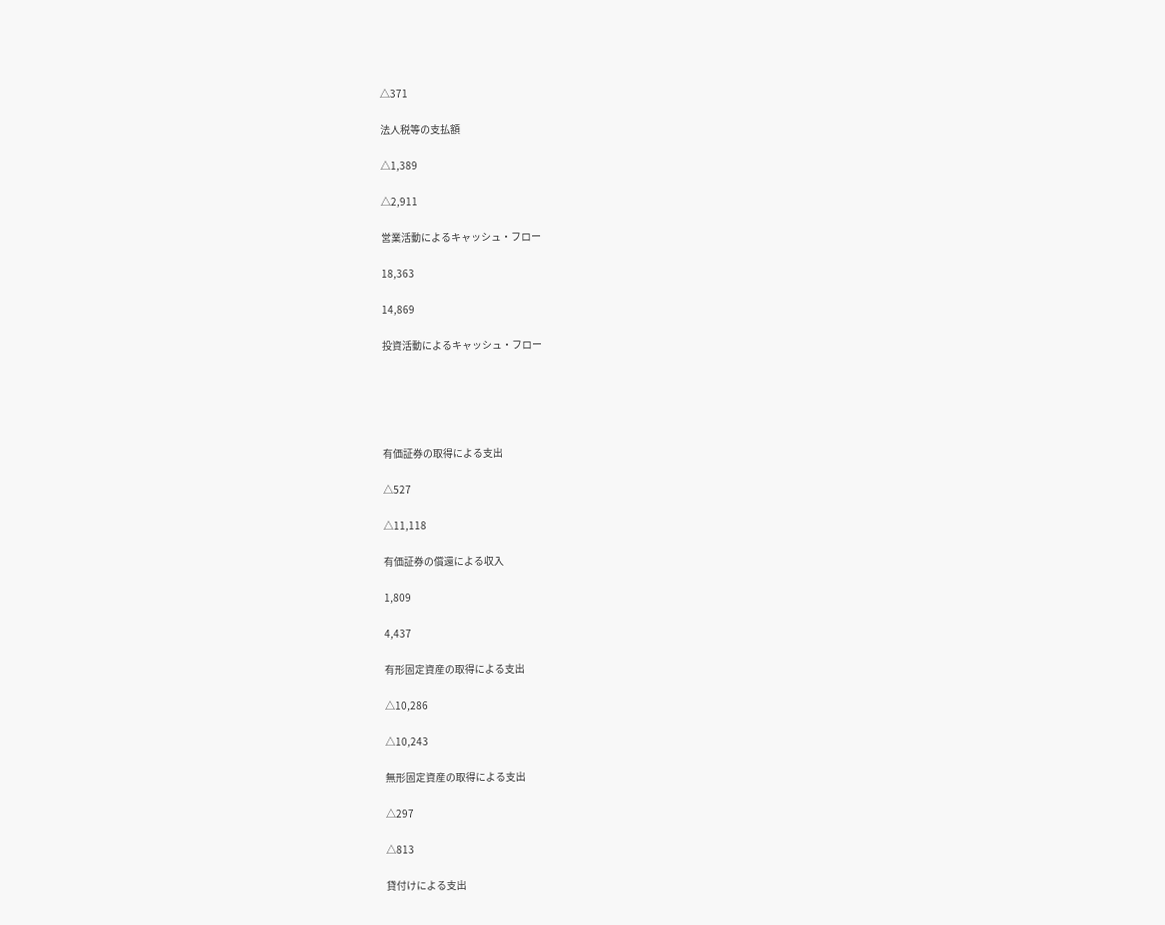△371

法人税等の支払額

△1,389

△2,911

営業活動によるキャッシュ・フロー

18,363

14,869

投資活動によるキャッシュ・フロー





有価証券の取得による支出

△527

△11,118

有価証券の償還による収入

1,809

4,437

有形固定資産の取得による支出

△10,286

△10,243

無形固定資産の取得による支出

△297

△813

貸付けによる支出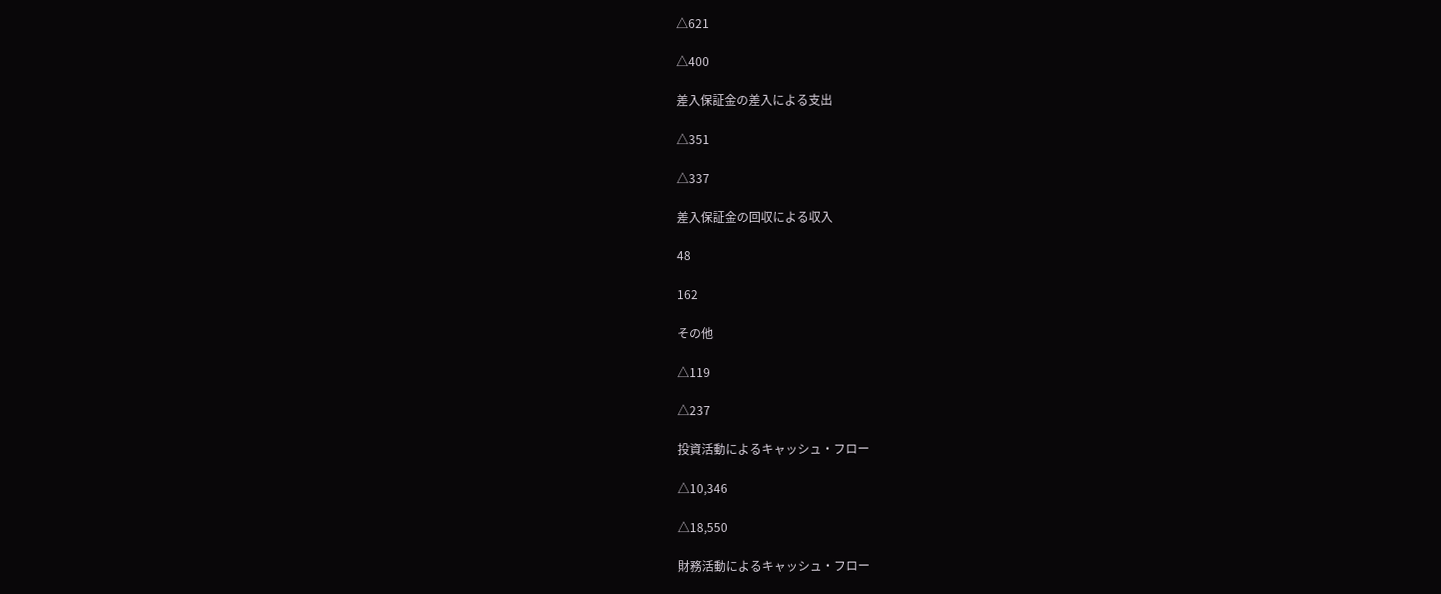△621

△400

差入保証金の差入による支出

△351

△337

差入保証金の回収による収入

48

162

その他

△119

△237

投資活動によるキャッシュ・フロー

△10,346

△18,550

財務活動によるキャッシュ・フロー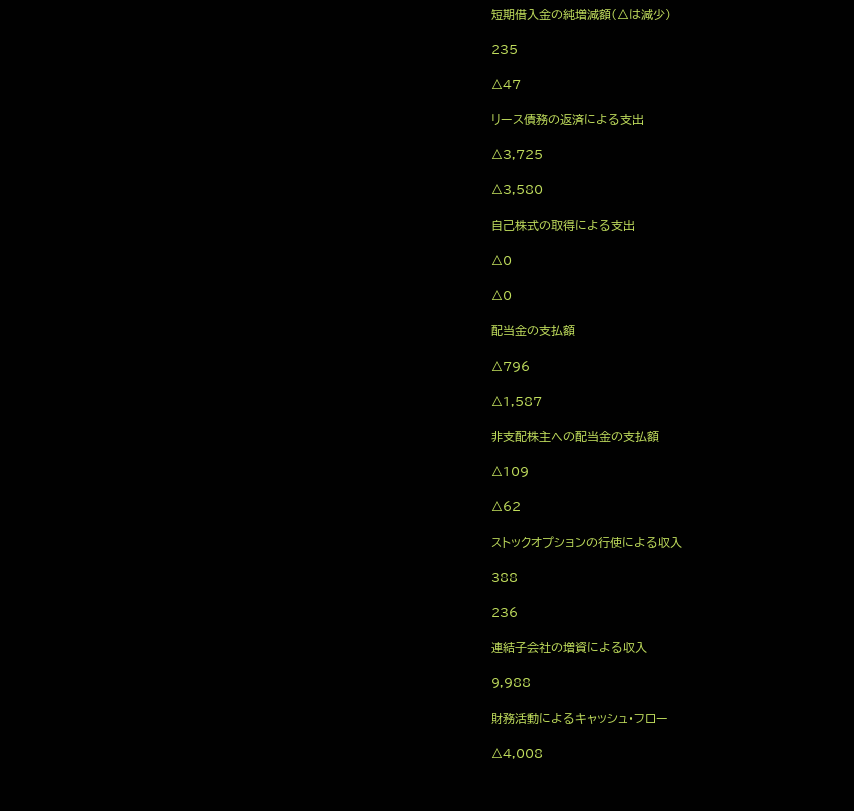短期借入金の純増減額(△は減少)

235

△47

リース債務の返済による支出

△3,725

△3,580

自己株式の取得による支出

△0

△0

配当金の支払額

△796

△1,587

非支配株主への配当金の支払額

△109

△62

ストックオプションの行使による収入

388

236

連結子会社の増資による収入

9,988

財務活動によるキャッシュ・フロー

△4,008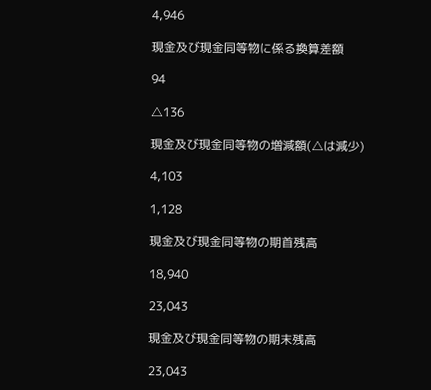4,946

現金及び現金同等物に係る換算差額

94

△136

現金及び現金同等物の増減額(△は減少)

4,103

1,128

現金及び現金同等物の期首残高

18,940

23,043

現金及び現金同等物の期末残高

23,043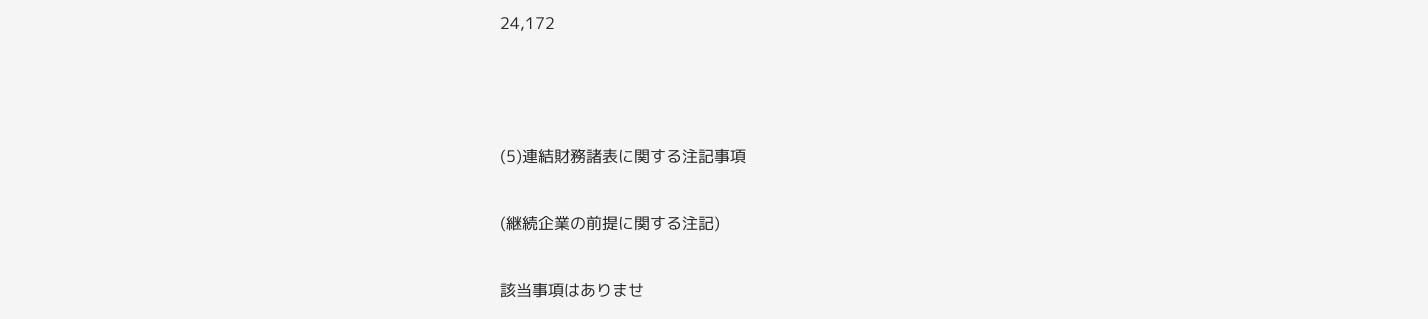24,172



(5)連結財務諸表に関する注記事項

(継続企業の前提に関する注記)

該当事項はありませ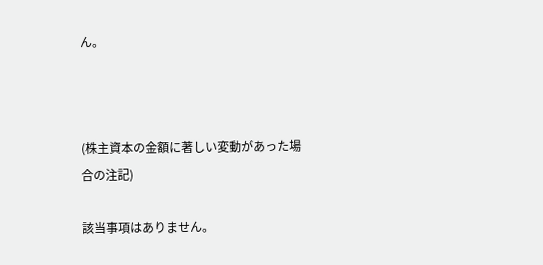ん。



(株主資本の金額に著しい変動があった場合の注記)

該当事項はありません。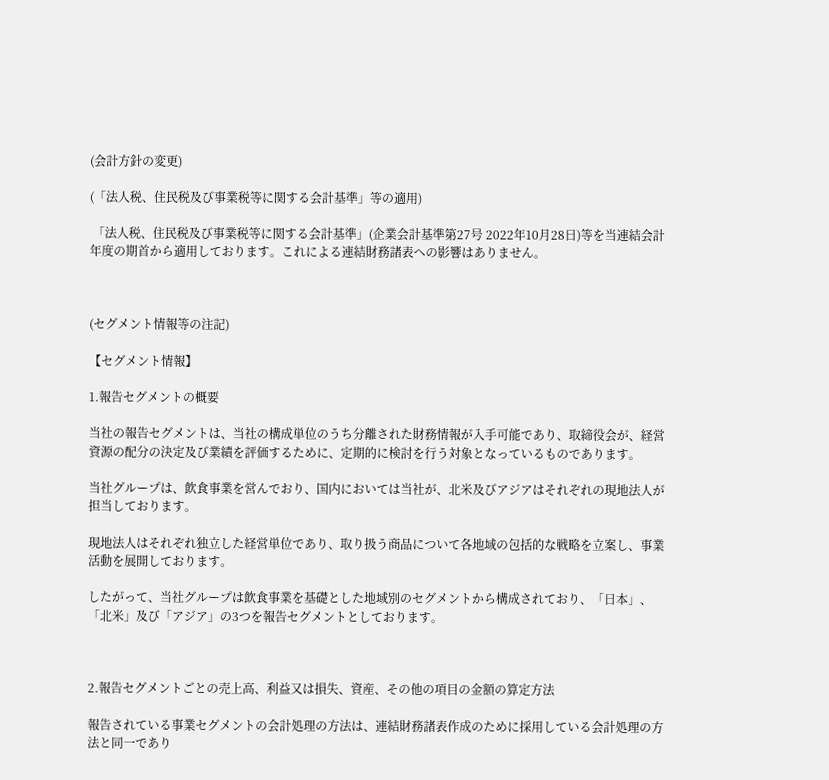(会計方針の変更)

(「法人税、住民税及び事業税等に関する会計基準」等の適用)

 「法人税、住民税及び事業税等に関する会計基準」(企業会計基準第27号 2022年10月28日)等を当連結会計年度の期首から適用しております。これによる連結財務諸表への影響はありません。



(セグメント情報等の注記)

【セグメント情報】

1.報告セグメントの概要

当社の報告セグメントは、当社の構成単位のうち分離された財務情報が入手可能であり、取締役会が、経営資源の配分の決定及び業績を評価するために、定期的に検討を行う対象となっているものであります。

当社グループは、飲食事業を営んでおり、国内においては当社が、北米及びアジアはそれぞれの現地法人が担当しております。

現地法人はそれぞれ独立した経営単位であり、取り扱う商品について各地域の包括的な戦略を立案し、事業活動を展開しております。

したがって、当社グループは飲食事業を基礎とした地域別のセグメントから構成されており、「日本」、「北米」及び「アジア」の3つを報告セグメントとしております。



2.報告セグメントごとの売上高、利益又は損失、資産、その他の項目の金額の算定方法

報告されている事業セグメントの会計処理の方法は、連結財務諸表作成のために採用している会計処理の方法と同一であり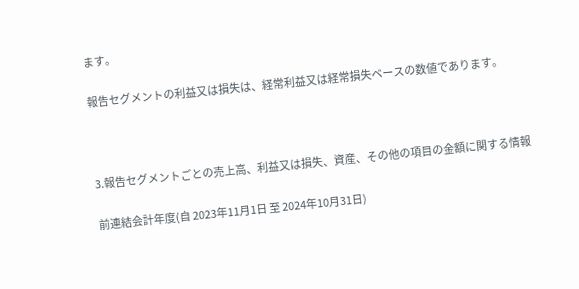ます。

報告セグメントの利益又は損失は、経常利益又は経常損失ベースの数値であります。



3.報告セグメントごとの売上高、利益又は損失、資産、その他の項目の金額に関する情報

前連結会計年度(自 2023年11月1日 至 2024年10月31日)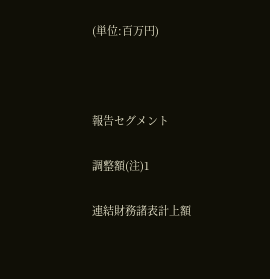(単位:百万円)



報告セグメント

調整額(注)1

連結財務諸表計上額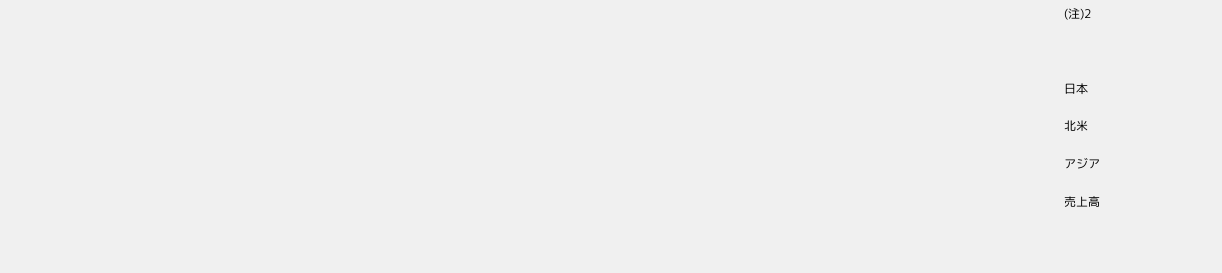(注)2



日本

北米

アジア

売上高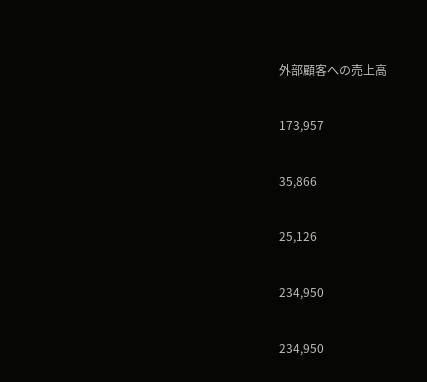外部顧客への売上高

173,957

35,866

25,126

234,950

234,950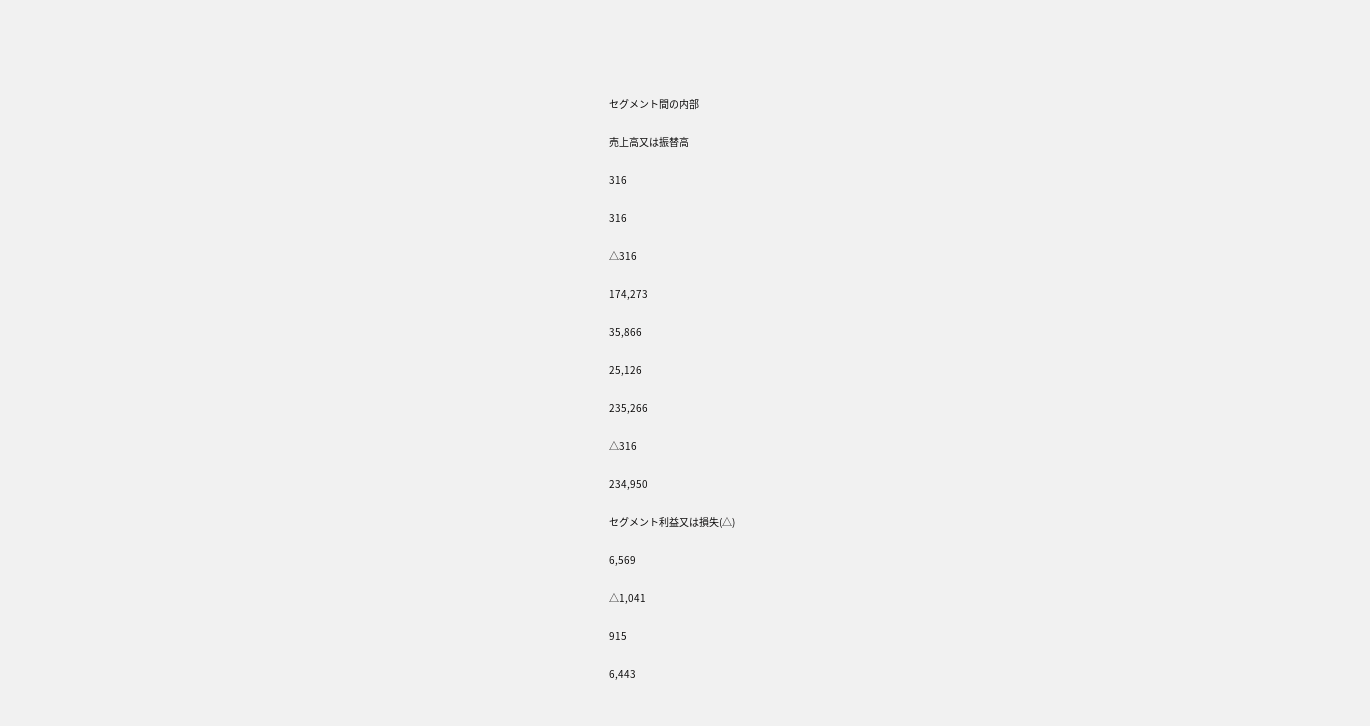セグメント間の内部

売上高又は振替高

316

316

△316

174,273

35,866

25,126

235,266

△316

234,950

セグメント利益又は損失(△)

6,569

△1,041

915

6,443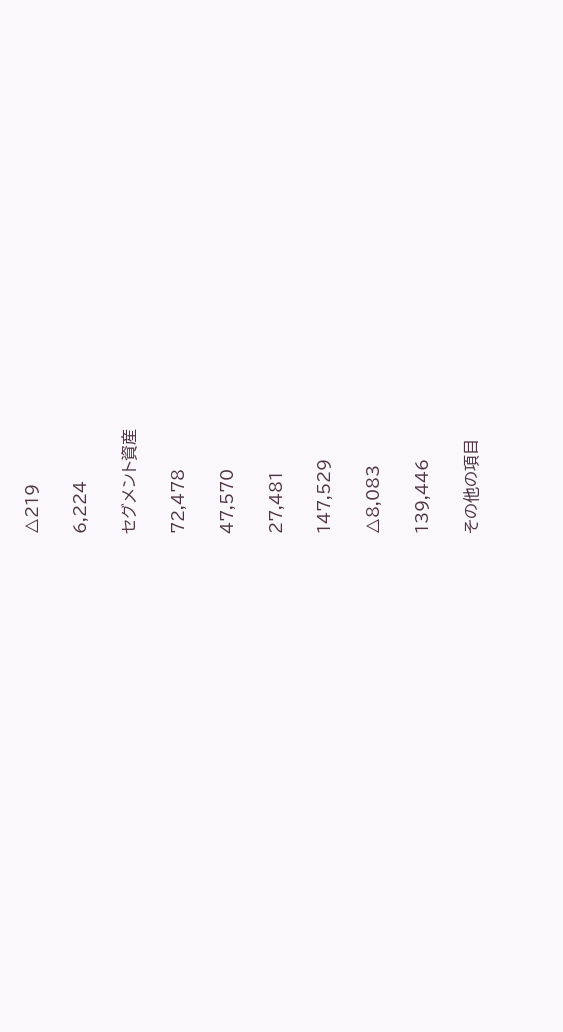△219

6,224

セグメント資産

72,478

47,570

27,481

147,529

△8,083

139,446

その他の項目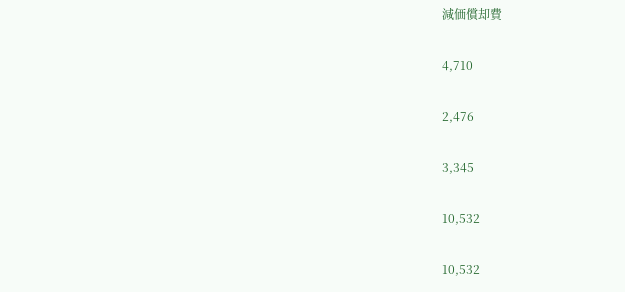減価償却費

4,710

2,476

3,345

10,532

10,532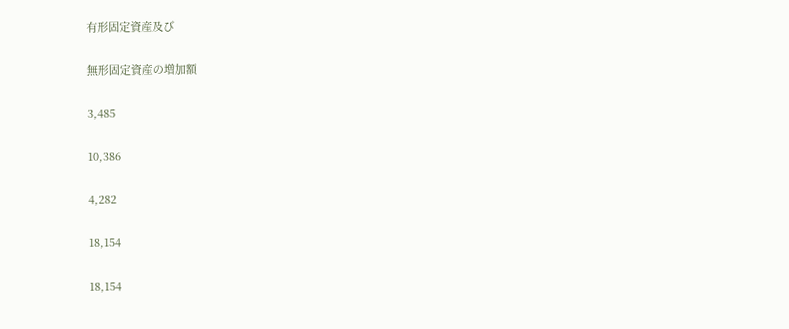有形固定資産及び

無形固定資産の増加額

3,485

10,386

4,282

18,154

18,154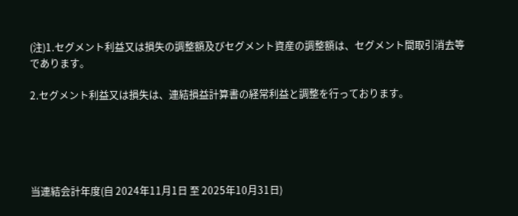(注)1.セグメント利益又は損失の調整額及びセグメント資産の調整額は、セグメント間取引消去等であります。

2.セグメント利益又は損失は、連結損益計算書の経常利益と調整を行っております。





当連結会計年度(自 2024年11月1日 至 2025年10月31日)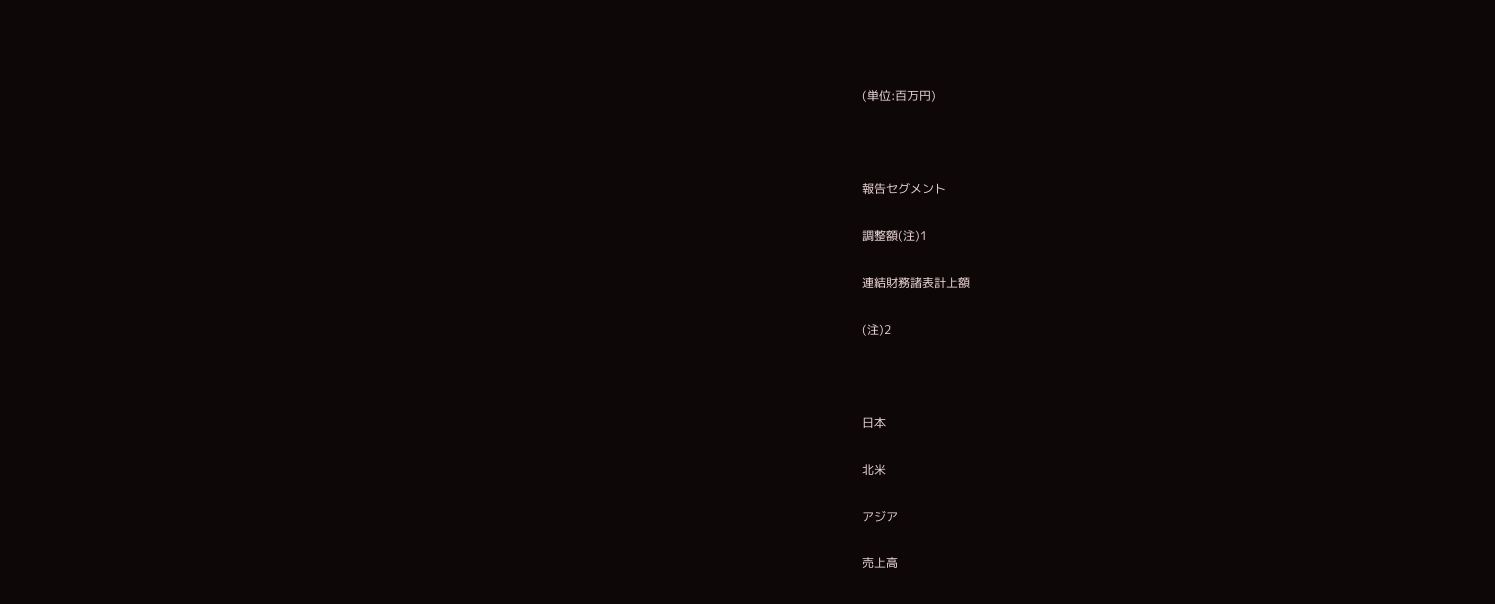(単位:百万円)



報告セグメント

調整額(注)1

連結財務諸表計上額

(注)2



日本

北米

アジア

売上高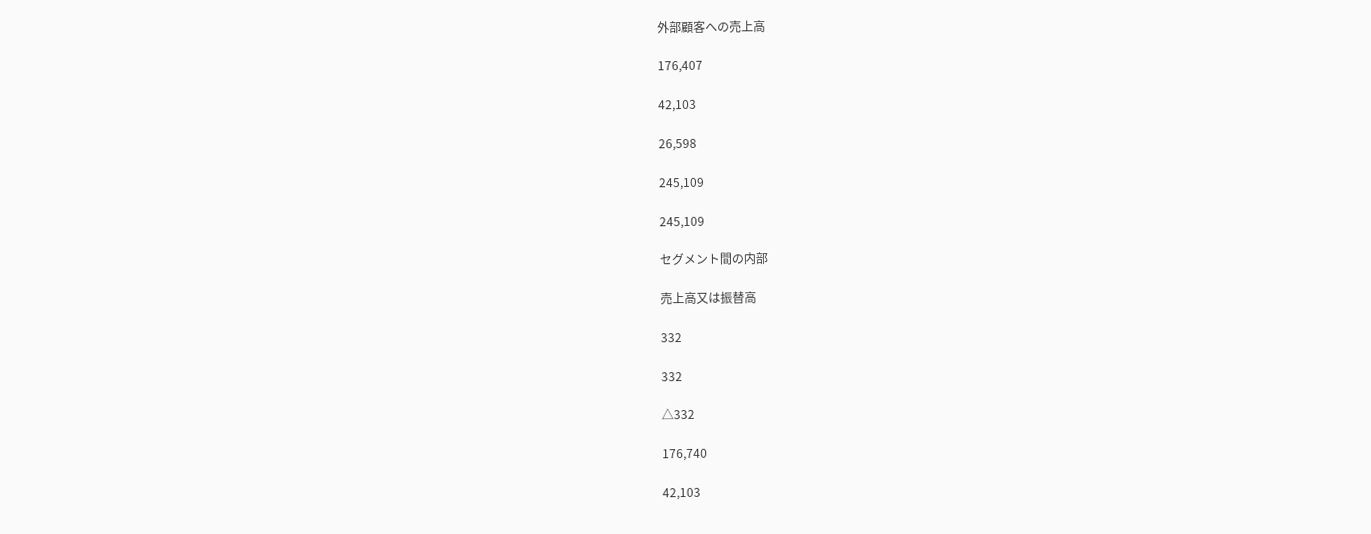外部顧客への売上高

176,407

42,103

26,598

245,109

245,109

セグメント間の内部

売上高又は振替高

332

332

△332

176,740

42,103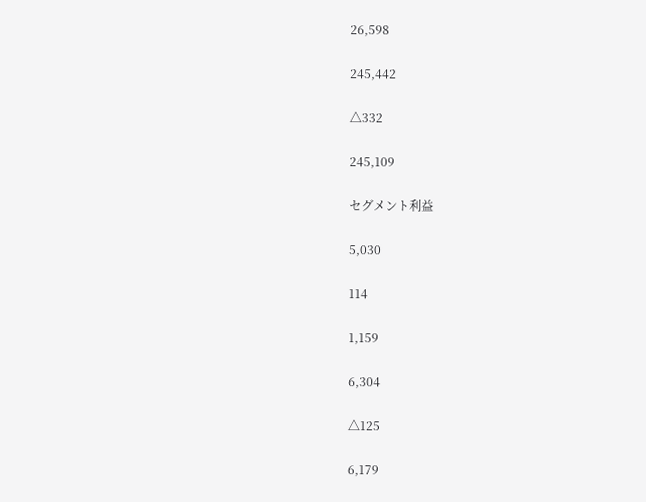26,598

245,442

△332

245,109

セグメント利益

5,030

114

1,159

6,304

△125

6,179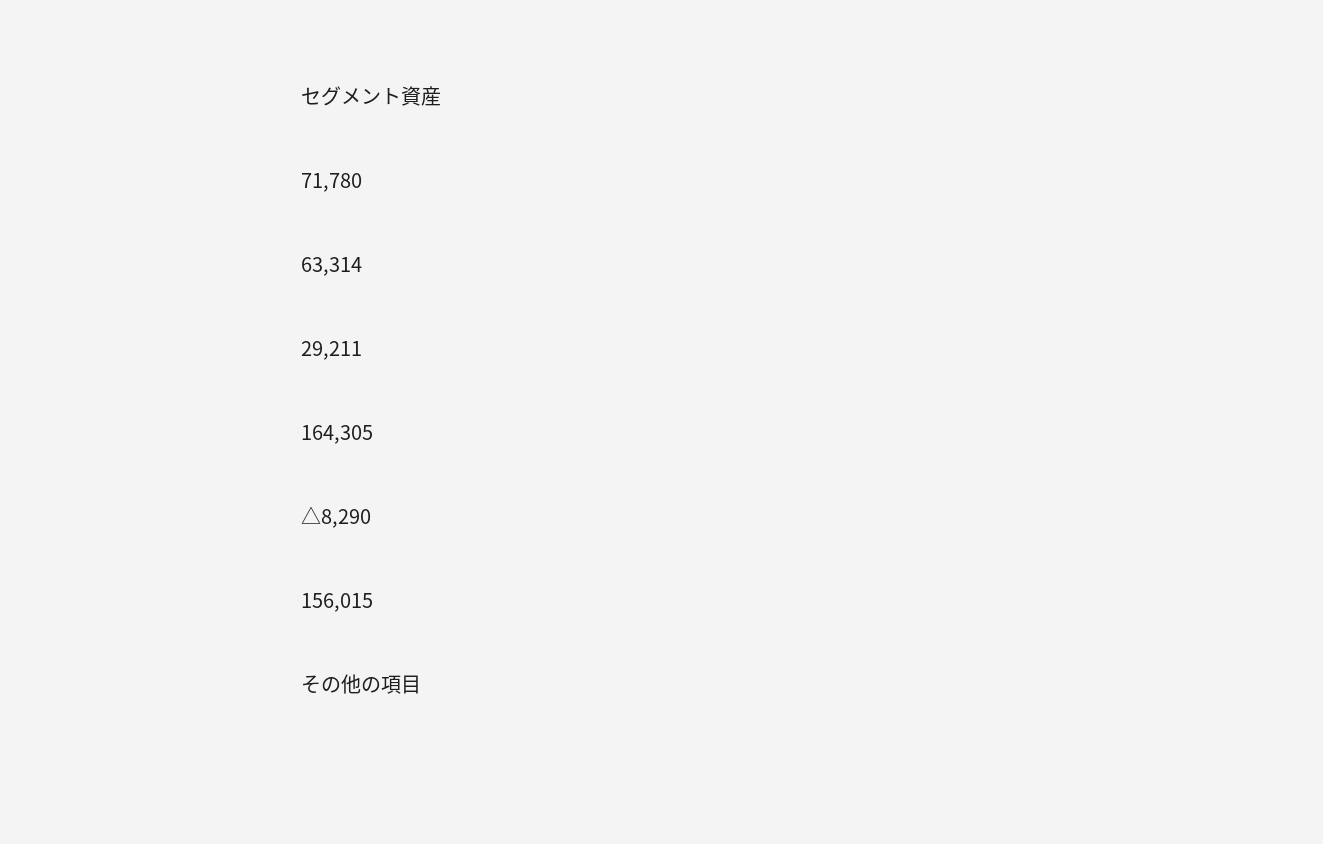セグメント資産

71,780

63,314

29,211

164,305

△8,290

156,015

その他の項目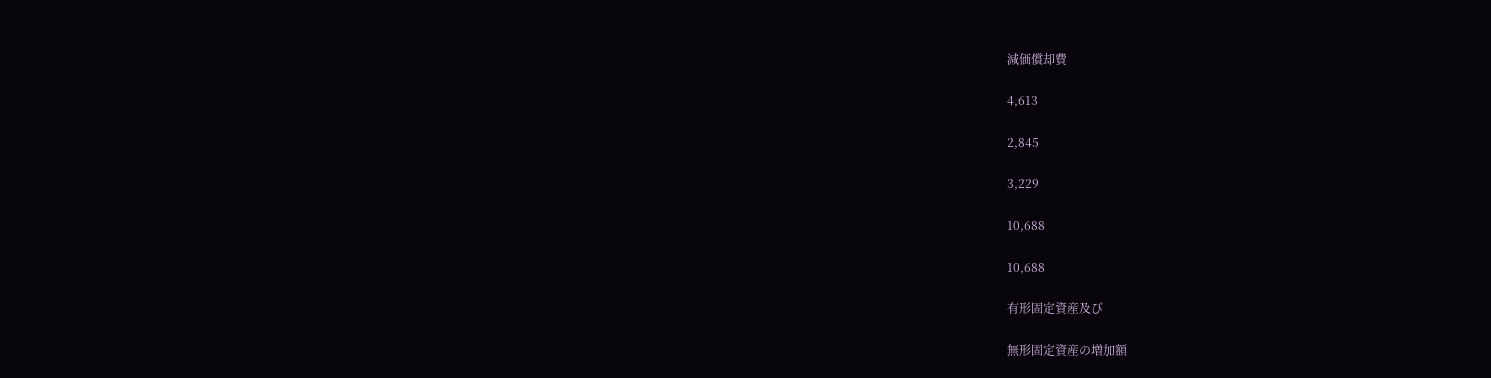減価償却費

4,613

2,845

3,229

10,688

10,688

有形固定資産及び

無形固定資産の増加額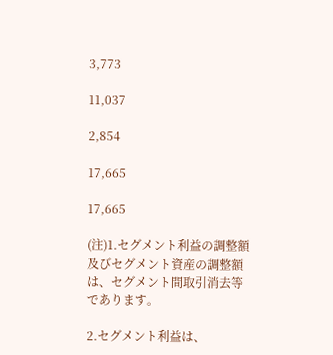3,773

11,037

2,854

17,665

17,665

(注)1.セグメント利益の調整額及びセグメント資産の調整額は、セグメント間取引消去等であります。

2.セグメント利益は、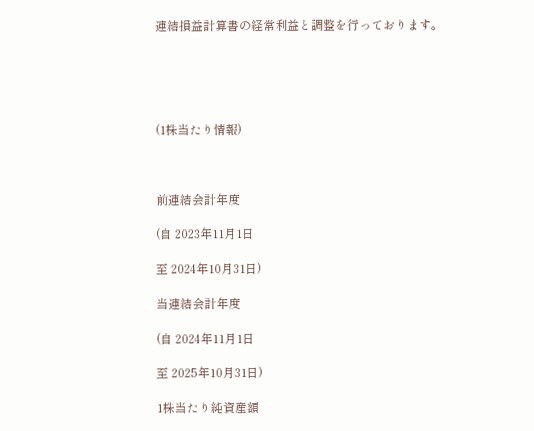連結損益計算書の経常利益と調整を行っております。





(1株当たり情報)



前連結会計年度

(自 2023年11月1日

至 2024年10月31日)

当連結会計年度

(自 2024年11月1日

至 2025年10月31日)

1株当たり純資産額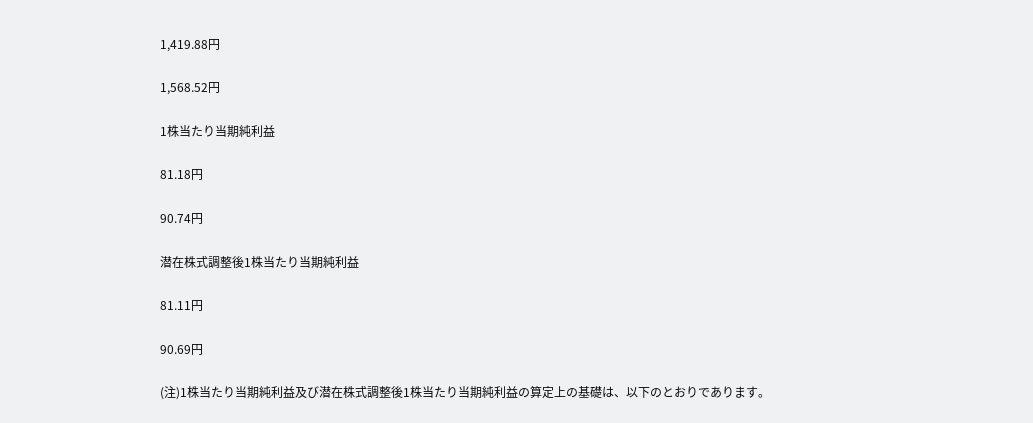1,419.88円

1,568.52円

1株当たり当期純利益

81.18円

90.74円

潜在株式調整後1株当たり当期純利益

81.11円

90.69円

(注)1株当たり当期純利益及び潜在株式調整後1株当たり当期純利益の算定上の基礎は、以下のとおりであります。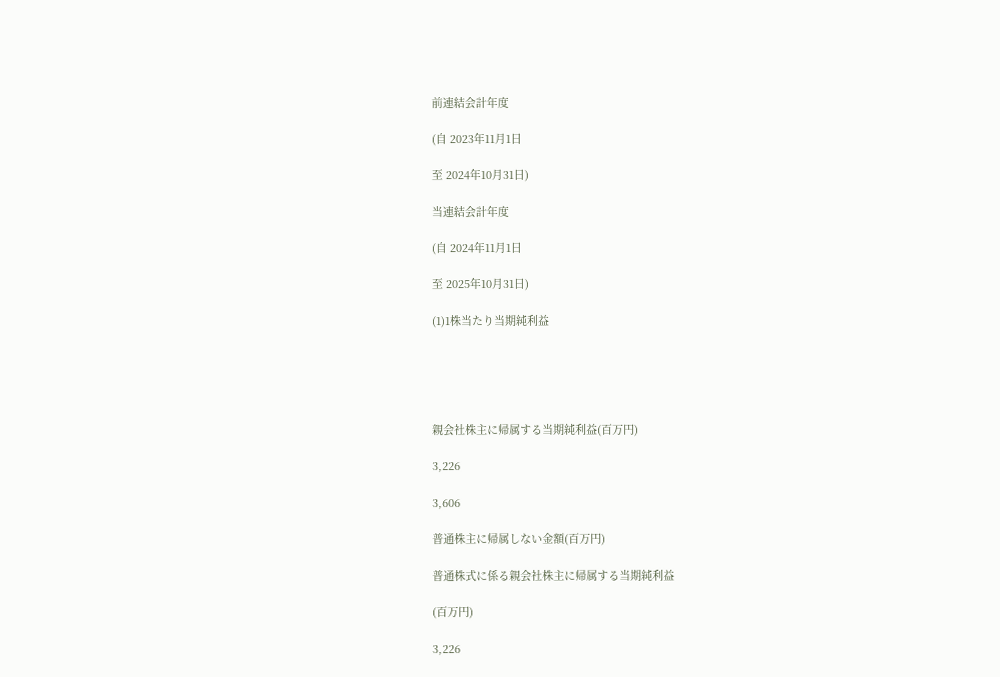前連結会計年度

(自 2023年11月1日

至 2024年10月31日)

当連結会計年度

(自 2024年11月1日

至 2025年10月31日)

(1)1株当たり当期純利益





親会社株主に帰属する当期純利益(百万円)

3,226

3,606

普通株主に帰属しない金額(百万円)

普通株式に係る親会社株主に帰属する当期純利益

(百万円)

3,226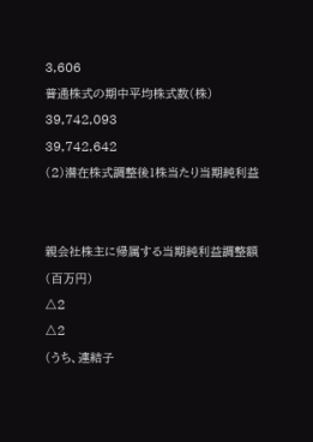3,606

普通株式の期中平均株式数(株)

39,742,093

39,742,642

(2)潜在株式調整後1株当たり当期純利益





親会社株主に帰属する当期純利益調整額

(百万円)

△2

△2

(うち、連結子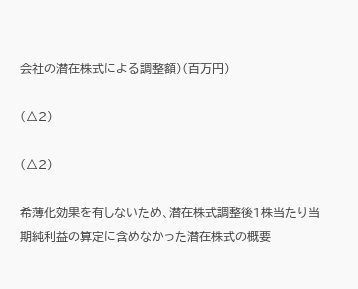会社の潜在株式による調整額)(百万円)

(△2)

(△2)

希薄化効果を有しないため、潜在株式調整後1株当たり当期純利益の算定に含めなかった潜在株式の概要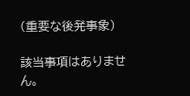(重要な後発事象)

該当事項はありません。